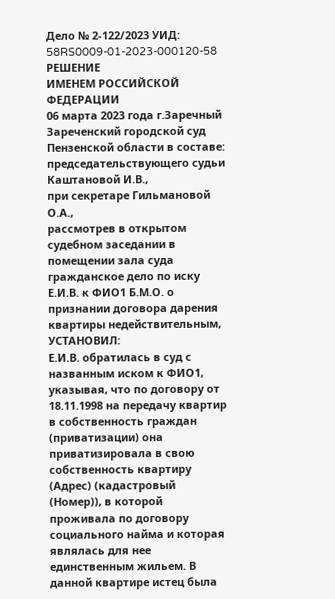Дело № 2-122/2023 УИД: 58RS0009-01-2023-000120-58
РЕШЕНИЕ
ИМЕНЕМ РОССИЙСКОЙ ФЕДЕРАЦИИ
06 марта 2023 года г.Заречный
Зареченский городской суд Пензенской области в составе:
председательствующего судьи Каштановой И.В.,
при секретаре Гильмановой О.А.,
рассмотрев в открытом судебном заседании в помещении зала суда гражданское дело по иску Е.И.В. к ФИО1 Б.М.О. о признании договора дарения квартиры недействительным,
УСТАНОВИЛ:
Е.И.В. обратилась в суд с названным иском к ФИО1, указывая, что по договору от 18.11.1998 на передачу квартир в собственность граждан (приватизации) она приватизировала в свою собственность квартиру (Адрес) (кадастровый (Номер)), в которой проживала по договору социального найма и которая являлась для нее единственным жильем. В данной квартире истец была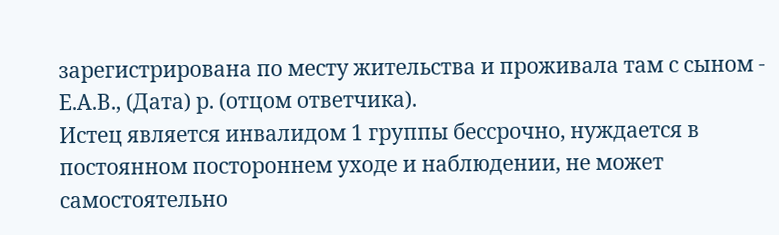зарегистрирована по месту жительства и проживала там с сыном - Е.А.В., (Дата) р. (отцом ответчика).
Истец является инвалидом 1 группы бессрочно, нуждается в постоянном постороннем уходе и наблюдении, не может самостоятельно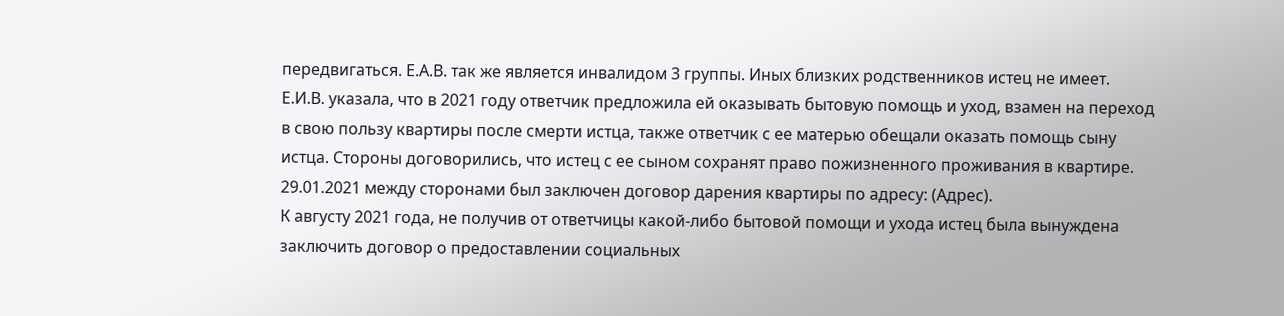передвигаться. Е.А.В. так же является инвалидом 3 группы. Иных близких родственников истец не имеет.
Е.И.В. указала, что в 2021 году ответчик предложила ей оказывать бытовую помощь и уход, взамен на переход в свою пользу квартиры после смерти истца, также ответчик с ее матерью обещали оказать помощь сыну истца. Стороны договорились, что истец с ее сыном сохранят право пожизненного проживания в квартире.
29.01.2021 между сторонами был заключен договор дарения квартиры по адресу: (Адрес).
К августу 2021 года, не получив от ответчицы какой-либо бытовой помощи и ухода истец была вынуждена заключить договор о предоставлении социальных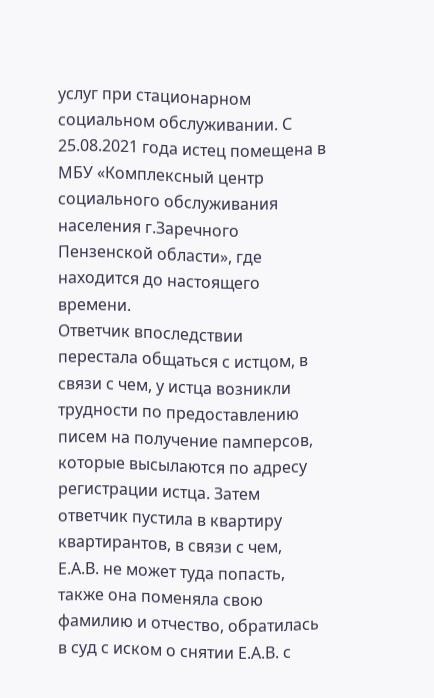услуг при стационарном социальном обслуживании. С 25.08.2021 года истец помещена в МБУ «Комплексный центр социального обслуживания населения г.Заречного Пензенской области», где находится до настоящего времени.
Ответчик впоследствии перестала общаться с истцом, в связи с чем, у истца возникли трудности по предоставлению писем на получение памперсов, которые высылаются по адресу регистрации истца. Затем ответчик пустила в квартиру квартирантов, в связи с чем, Е.А.В. не может туда попасть, также она поменяла свою фамилию и отчество, обратилась в суд с иском о снятии Е.А.В. с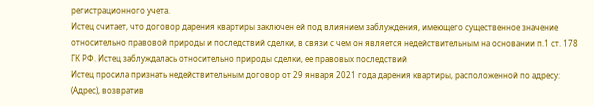регистрационного учета.
Истец считает, что договор дарения квартиры заключен ей под влиянием заблуждения, имеющего существенное значение относительно правовой природы и последствий сделки, в связи с чем он является недействительным на основании п.1 ст. 178 ГК РФ. Истец заблуждалась относительно природы сделки, ее правовых последствий
Истец просила признать недействительным договор от 29 января 2021 года дарения квартиры, расположенной по адресу: (Адрес), возвратив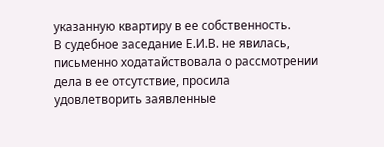указанную квартиру в ее собственность.
В судебное заседание Е.И.В. не явилась, письменно ходатайствовала о рассмотрении дела в ее отсутствие, просила удовлетворить заявленные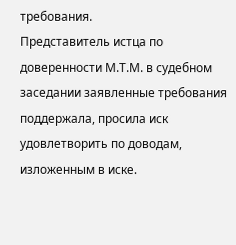требования.
Представитель истца по доверенности М.Т.М. в судебном заседании заявленные требования поддержала, просила иск удовлетворить по доводам, изложенным в иске.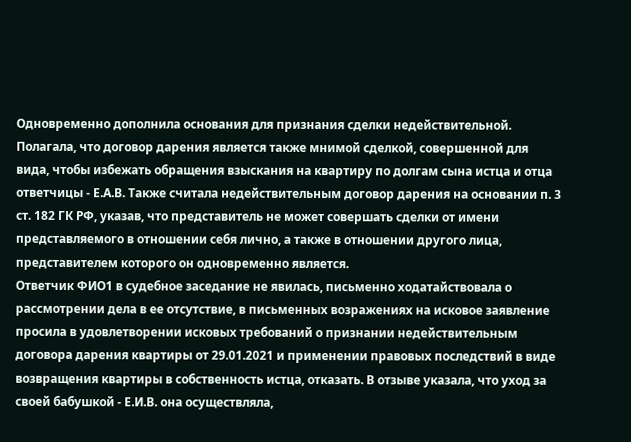Одновременно дополнила основания для признания сделки недействительной. Полагала, что договор дарения является также мнимой сделкой, совершенной для вида, чтобы избежать обращения взыскания на квартиру по долгам сына истца и отца ответчицы - Е.А.В. Также считала недействительным договор дарения на основании п. 3 ст. 182 ГК РФ, указав, что представитель не может совершать сделки от имени представляемого в отношении себя лично, а также в отношении другого лица, представителем которого он одновременно является.
Ответчик ФИО1 в судебное заседание не явилась, письменно ходатайствовала о рассмотрении дела в ее отсутствие, в письменных возражениях на исковое заявление просила в удовлетворении исковых требований о признании недействительным договора дарения квартиры от 29.01.2021 и применении правовых последствий в виде возвращения квартиры в собственность истца, отказать. В отзыве указала, что уход за своей бабушкой - Е.И.В. она осуществляла,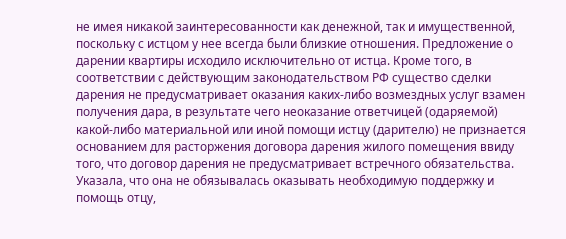не имея никакой заинтересованности как денежной, так и имущественной, поскольку с истцом у нее всегда были близкие отношения. Предложение о дарении квартиры исходило исключительно от истца. Кроме того, в соответствии с действующим законодательством РФ существо сделки дарения не предусматривает оказания каких-либо возмездных услуг взамен получения дара, в результате чего неоказание ответчицей (одаряемой) какой-либо материальной или иной помощи истцу (дарителю) не признается основанием для расторжения договора дарения жилого помещения ввиду того, что договор дарения не предусматривает встречного обязательства. Указала, что она не обязывалась оказывать необходимую поддержку и помощь отцу,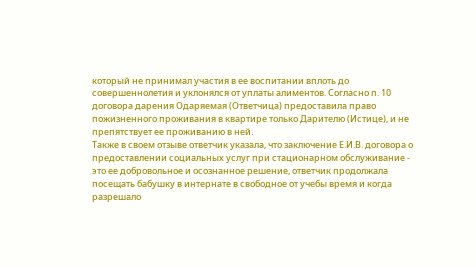который не принимал участия в ее воспитании вплоть до совершеннолетия и уклонялся от уплаты алиментов. Согласно п. 10 договора дарения Одаряемая (Ответчица) предоставила право пожизненного проживания в квартире только Дарителю (Истице), и не препятствует ее проживанию в ней.
Также в своем отзыве ответчик указала, что заключение Е.И.В. договора о предоставлении социальных услуг при стационарном обслуживание - это ее добровольное и осознанное решение, ответчик продолжала посещать бабушку в интернате в свободное от учебы время и когда разрешало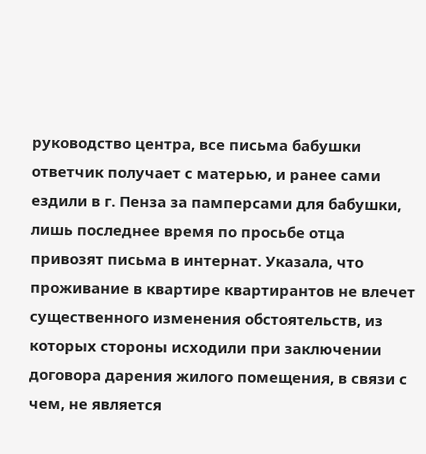руководство центра, все письма бабушки ответчик получает с матерью, и ранее сами ездили в г. Пенза за памперсами для бабушки, лишь последнее время по просьбе отца привозят письма в интернат. Указала, что проживание в квартире квартирантов не влечет существенного изменения обстоятельств, из которых стороны исходили при заключении договора дарения жилого помещения, в связи с чем, не является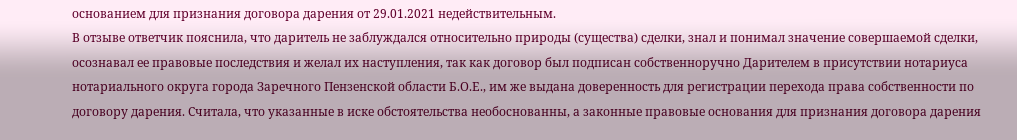основанием для признания договора дарения от 29.01.2021 недействительным.
В отзыве ответчик пояснила, что даритель не заблуждался относительно природы (существа) сделки, знал и понимал значение совершаемой сделки, осознавал ее правовые последствия и желал их наступления, так как договор был подписан собственноручно Дарителем в присутствии нотариуса нотариального округа города Заречного Пензенской области Б.О.Е., им же выдана доверенность для регистрации перехода права собственности по договору дарения. Считала, что указанные в иске обстоятельства необоснованны, а законные правовые основания для признания договора дарения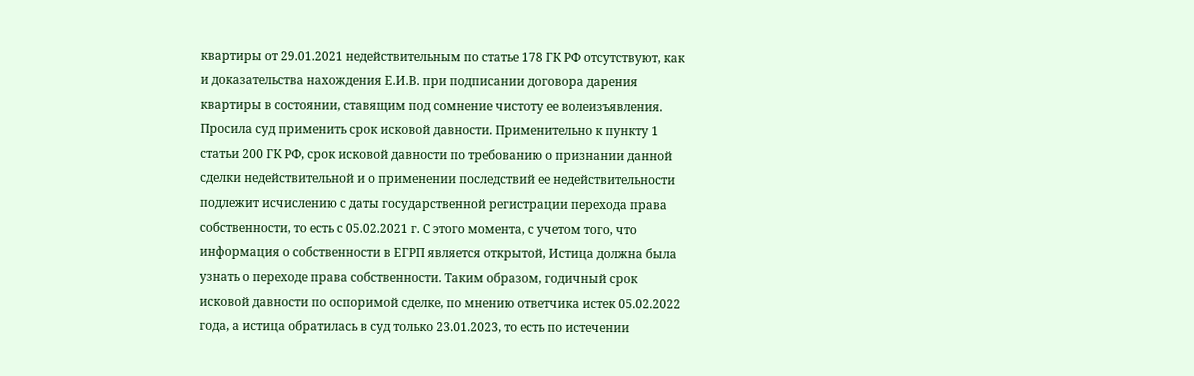квартиры от 29.01.2021 недействительным по статье 178 ГК РФ отсутствуют, как и доказательства нахождения Е.И.В. при подписании договора дарения квартиры в состоянии, ставящим под сомнение чистоту ее волеизъявления. Просила суд применить срок исковой давности. Применительно к пункту 1 статьи 200 ГК РФ, срок исковой давности по требованию о признании данной сделки недействительной и о применении последствий ее недействительности подлежит исчислению с даты государственной регистрации перехода права собственности, то есть с 05.02.2021 г. С этого момента, с учетом того, что информация о собственности в ЕГРП является открытой, Истица должна была узнать о переходе права собственности. Таким образом, годичный срок исковой давности по оспоримой сделке, по мнению ответчика истек 05.02.2022 года, а истица обратилась в суд только 23.01.2023, то есть по истечении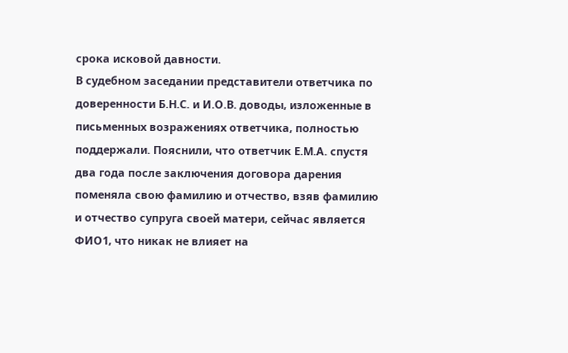срока исковой давности.
В судебном заседании представители ответчика по доверенности Б.Н.С. и И.О.В. доводы, изложенные в письменных возражениях ответчика, полностью поддержали. Пояснили, что ответчик Е.М.А. спустя два года после заключения договора дарения поменяла свою фамилию и отчество, взяв фамилию и отчество супруга своей матери, сейчас является ФИО1, что никак не влияет на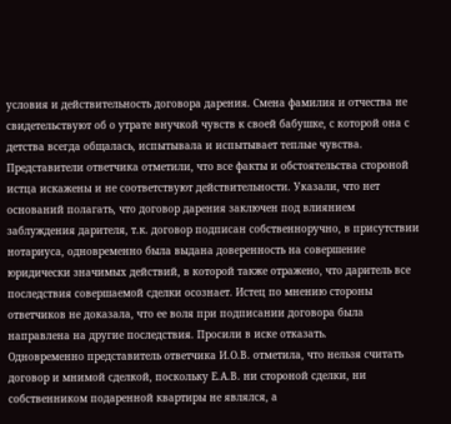условия и действительность договора дарения. Смена фамилия и отчества не свидетельствуют об о утрате внучкой чувств к своей бабушке, с которой она с детства всегда общалась, испытывала и испытывает теплые чувства. Представители ответчика отметили, что все факты и обстоятельства стороной истца искажены и не соответствуют действительности. Указали, что нет оснований полагать, что договор дарения заключен под влиянием заблуждения дарителя, т.к. договор подписан собственноручно, в присутствии нотариуса, одновременно была выдана доверенность на совершение юридически значимых действий, в которой также отражено, что даритель все последствия совершаемой сделки осознает. Истец по мнению стороны ответчиков не доказала, что ее воля при подписании договора была направлена на другие последствия. Просили в иске отказать.
Одновременно представитель ответчика И.О.В. отметила, что нельзя считать договор и мнимой сделкой, поскольку Е.А.В. ни стороной сделки, ни собственником подаренной квартиры не являлся, а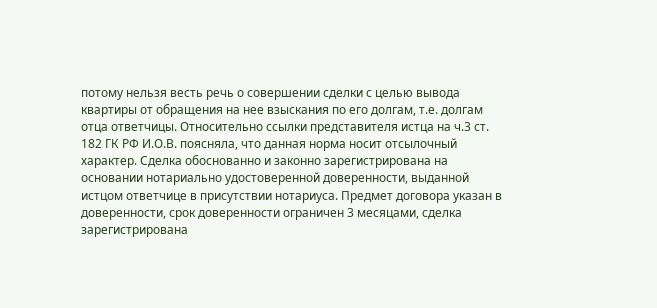потому нельзя весть речь о совершении сделки с целью вывода квартиры от обращения на нее взыскания по его долгам, т.е. долгам отца ответчицы. Относительно ссылки представителя истца на ч.3 ст. 182 ГК РФ И.О.В. поясняла, что данная норма носит отсылочный характер. Сделка обоснованно и законно зарегистрирована на основании нотариально удостоверенной доверенности, выданной истцом ответчице в присутствии нотариуса. Предмет договора указан в доверенности, срок доверенности ограничен 3 месяцами, сделка зарегистрирована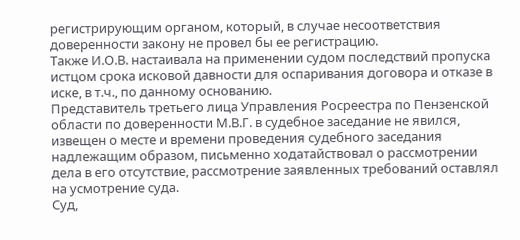регистрирующим органом, который, в случае несоответствия доверенности закону не провел бы ее регистрацию.
Также И.О.В. настаивала на применении судом последствий пропуска истцом срока исковой давности для оспаривания договора и отказе в иске, в т.ч., по данному основанию.
Представитель третьего лица Управления Росреестра по Пензенской области по доверенности М.В.Г. в судебное заседание не явился, извещен о месте и времени проведения судебного заседания надлежащим образом, письменно ходатайствовал о рассмотрении дела в его отсутствие, рассмотрение заявленных требований оставлял на усмотрение суда.
Суд,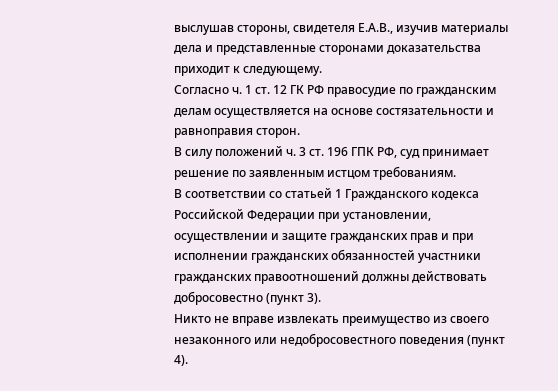выслушав стороны, свидетеля Е.А.В., изучив материалы дела и представленные сторонами доказательства приходит к следующему.
Согласно ч. 1 ст. 12 ГК РФ правосудие по гражданским делам осуществляется на основе состязательности и равноправия сторон.
В силу положений ч. 3 ст. 196 ГПК РФ, суд принимает решение по заявленным истцом требованиям.
В соответствии со статьей 1 Гражданского кодекса Российской Федерации при установлении, осуществлении и защите гражданских прав и при исполнении гражданских обязанностей участники гражданских правоотношений должны действовать добросовестно (пункт 3).
Никто не вправе извлекать преимущество из своего незаконного или недобросовестного поведения (пункт 4).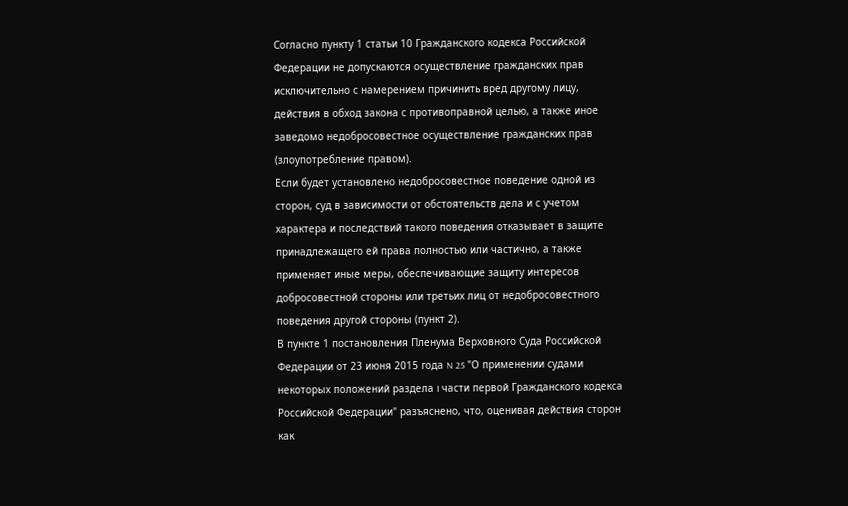Согласно пункту 1 статьи 10 Гражданского кодекса Российской Федерации не допускаются осуществление гражданских прав исключительно с намерением причинить вред другому лицу, действия в обход закона с противоправной целью, а также иное заведомо недобросовестное осуществление гражданских прав (злоупотребление правом).
Если будет установлено недобросовестное поведение одной из сторон, суд в зависимости от обстоятельств дела и с учетом характера и последствий такого поведения отказывает в защите принадлежащего ей права полностью или частично, а также применяет иные меры, обеспечивающие защиту интересов добросовестной стороны или третьих лиц от недобросовестного поведения другой стороны (пункт 2).
В пункте 1 постановления Пленума Верховного Суда Российской Федерации от 23 июня 2015 года N 25 "О применении судами некоторых положений раздела I части первой Гражданского кодекса Российской Федерации" разъяснено, что, оценивая действия сторон как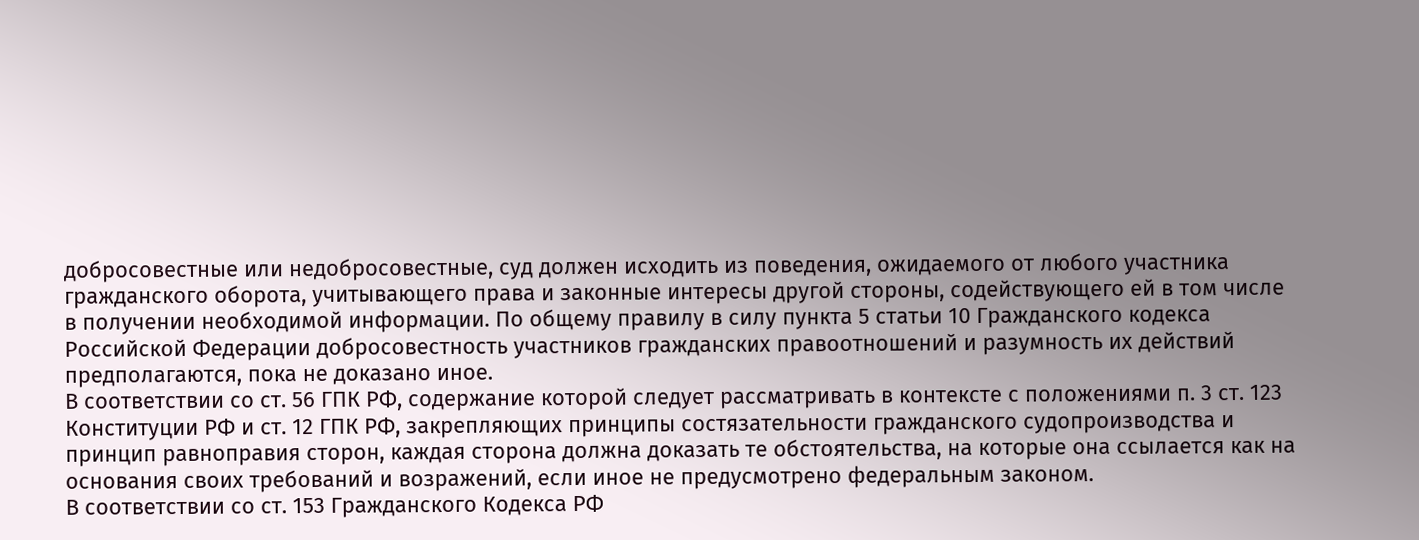добросовестные или недобросовестные, суд должен исходить из поведения, ожидаемого от любого участника гражданского оборота, учитывающего права и законные интересы другой стороны, содействующего ей в том числе в получении необходимой информации. По общему правилу в силу пункта 5 статьи 10 Гражданского кодекса Российской Федерации добросовестность участников гражданских правоотношений и разумность их действий предполагаются, пока не доказано иное.
В соответствии со ст. 56 ГПК РФ, содержание которой следует рассматривать в контексте с положениями п. 3 ст. 123 Конституции РФ и ст. 12 ГПК РФ, закрепляющих принципы состязательности гражданского судопроизводства и принцип равноправия сторон, каждая сторона должна доказать те обстоятельства, на которые она ссылается как на основания своих требований и возражений, если иное не предусмотрено федеральным законом.
В соответствии со ст. 153 Гражданского Кодекса РФ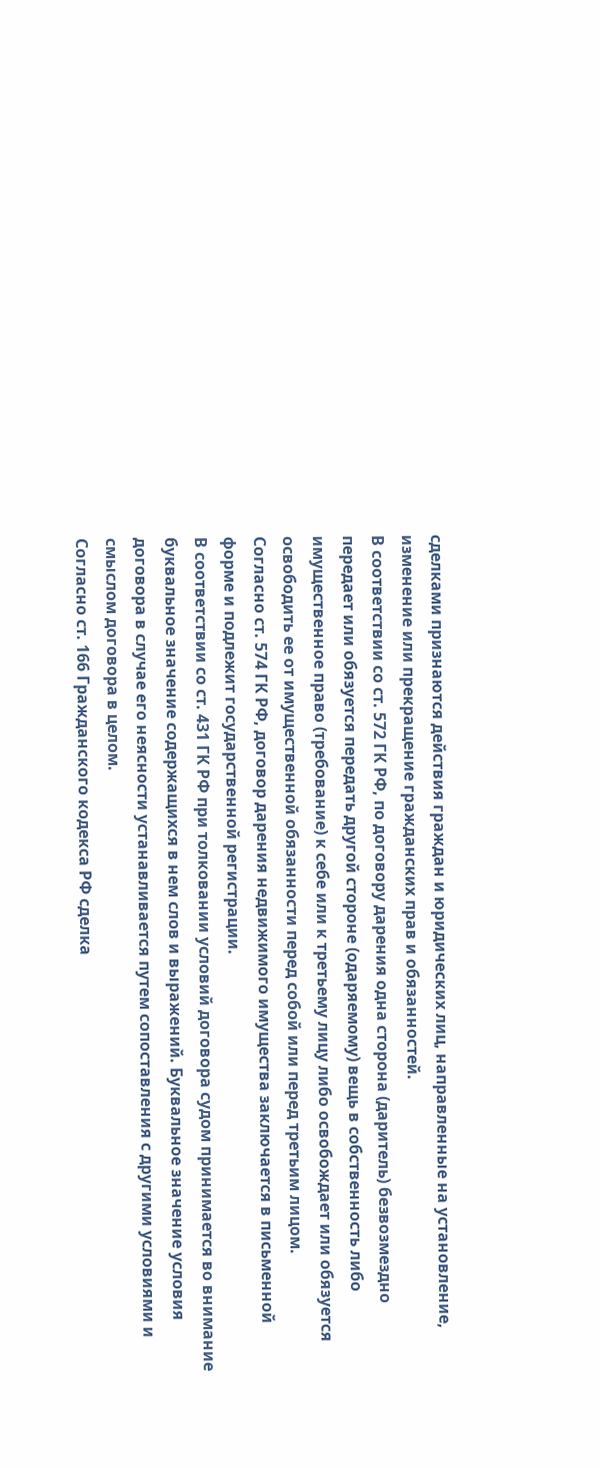сделками признаются действия граждан и юридических лиц, направленные на установление, изменение или прекращение гражданских прав и обязанностей.
В соответствии со ст. 572 ГК РФ, по договору дарения одна сторона (даритель) безвозмездно передает или обязуется передать другой стороне (одаряемому) вещь в собственность либо имущественное право (требование) к себе или к третьему лицу либо освобождает или обязуется освободить ее от имущественной обязанности перед собой или перед третьим лицом.
Согласно ст. 574 ГК РФ, договор дарения недвижимого имущества заключается в письменной форме и подлежит государственной регистрации.
В соответствии со ст. 431 ГК РФ при толковании условий договора судом принимается во внимание буквальное значение содержащихся в нем слов и выражений. Буквальное значение условия договора в случае его неясности устанавливается путем сопоставления с другими условиями и смыслом договора в целом.
Согласно ст. 166 Гражданского кодекса РФ сделка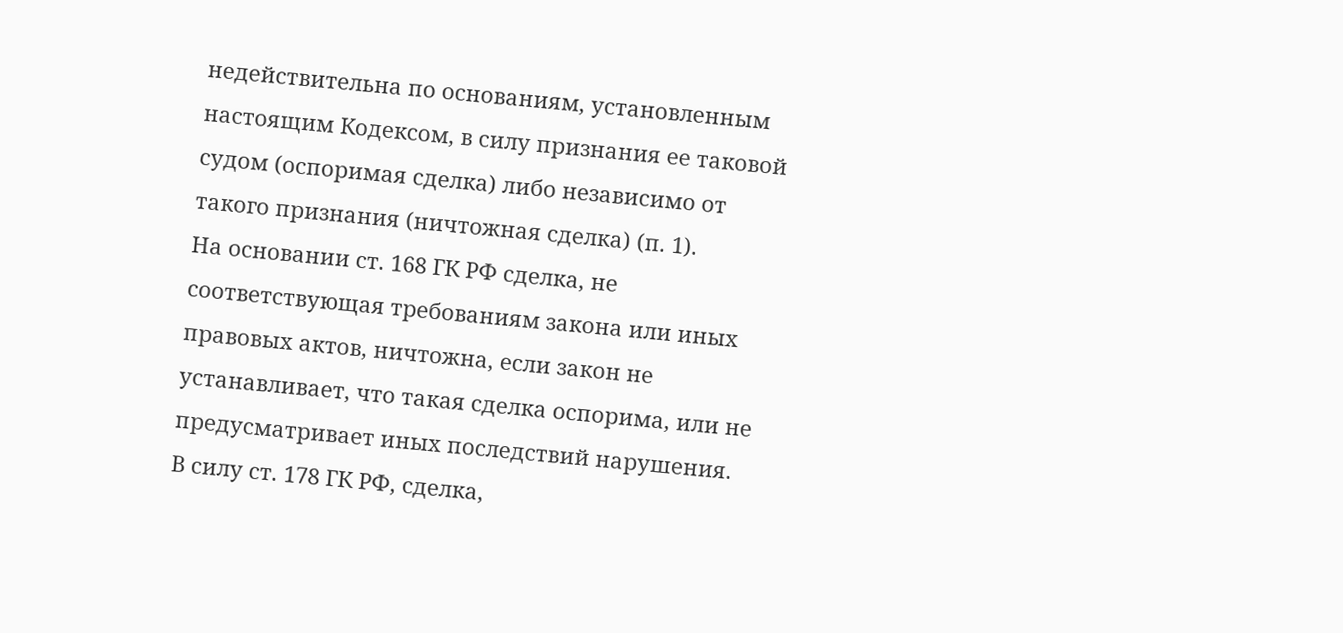недействительна по основаниям, установленным настоящим Кодексом, в силу признания ее таковой судом (оспоримая сделка) либо независимо от такого признания (ничтожная сделка) (п. 1).
На основании ст. 168 ГК РФ сделка, не соответствующая требованиям закона или иных правовых актов, ничтожна, если закон не устанавливает, что такая сделка оспорима, или не предусматривает иных последствий нарушения.
В силу ст. 178 ГК РФ, сделка,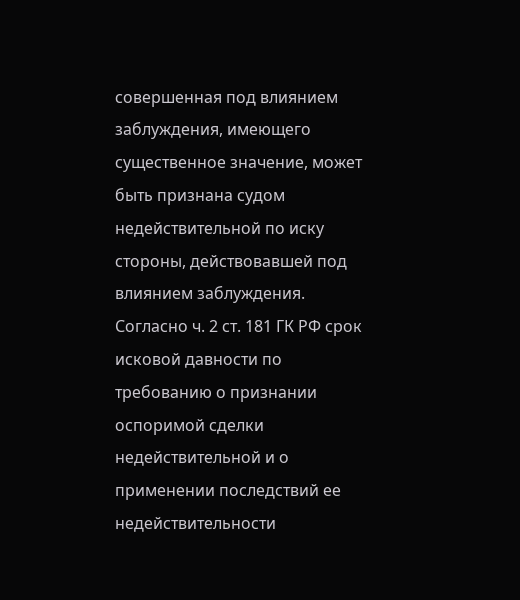совершенная под влиянием заблуждения, имеющего существенное значение, может быть признана судом недействительной по иску стороны, действовавшей под влиянием заблуждения.
Согласно ч. 2 ст. 181 ГК РФ срок исковой давности по требованию о признании оспоримой сделки недействительной и о применении последствий ее недействительности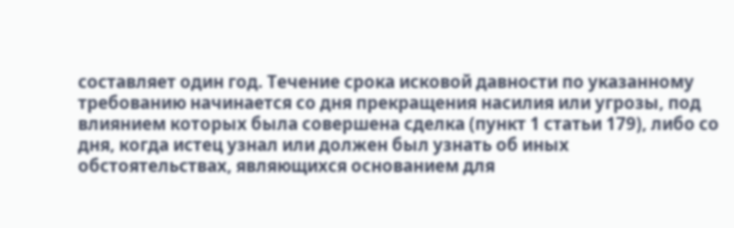составляет один год. Течение срока исковой давности по указанному требованию начинается со дня прекращения насилия или угрозы, под влиянием которых была совершена сделка (пункт 1 статьи 179), либо со дня, когда истец узнал или должен был узнать об иных обстоятельствах, являющихся основанием для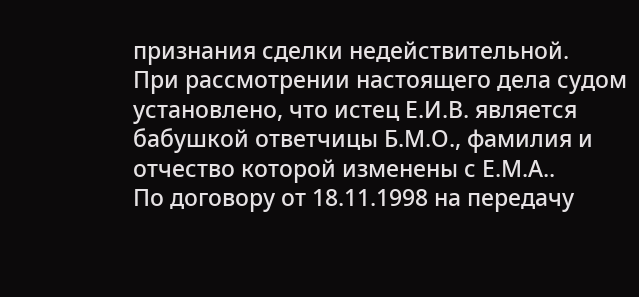признания сделки недействительной.
При рассмотрении настоящего дела судом установлено, что истец Е.И.В. является бабушкой ответчицы Б.М.О., фамилия и отчество которой изменены с Е.М.А..
По договору от 18.11.1998 на передачу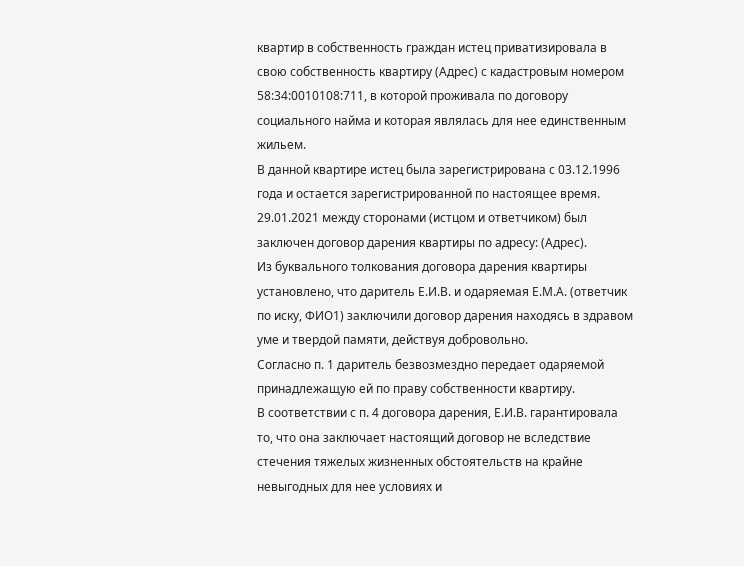квартир в собственность граждан истец приватизировала в свою собственность квартиру (Адрес) с кадастровым номером 58:34:0010108:711, в которой проживала по договору социального найма и которая являлась для нее единственным жильем.
В данной квартире истец была зарегистрирована с 03.12.1996 года и остается зарегистрированной по настоящее время.
29.01.2021 между сторонами (истцом и ответчиком) был заключен договор дарения квартиры по адресу: (Адрес).
Из буквального толкования договора дарения квартиры установлено, что даритель Е.И.В. и одаряемая Е.М.А. (ответчик по иску, ФИО1) заключили договор дарения находясь в здравом уме и твердой памяти, действуя добровольно.
Согласно п. 1 даритель безвозмездно передает одаряемой принадлежащую ей по праву собственности квартиру.
В соответствии с п. 4 договора дарения, Е.И.В. гарантировала то, что она заключает настоящий договор не вследствие стечения тяжелых жизненных обстоятельств на крайне невыгодных для нее условиях и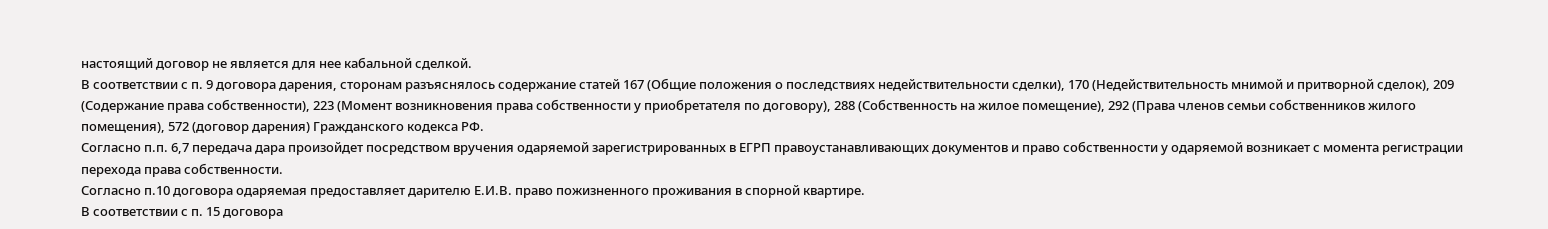настоящий договор не является для нее кабальной сделкой.
В соответствии с п. 9 договора дарения, сторонам разъяснялось содержание статей 167 (Общие положения о последствиях недействительности сделки), 170 (Недействительность мнимой и притворной сделок), 209 (Содержание права собственности), 223 (Момент возникновения права собственности у приобретателя по договору), 288 (Собственность на жилое помещение), 292 (Права членов семьи собственников жилого помещения), 572 (договор дарения) Гражданского кодекса РФ.
Согласно п.п. 6,7 передача дара произойдет посредством вручения одаряемой зарегистрированных в ЕГРП правоустанавливающих документов и право собственности у одаряемой возникает с момента регистрации перехода права собственности.
Согласно п.10 договора одаряемая предоставляет дарителю Е.И.В. право пожизненного проживания в спорной квартире.
В соответствии с п. 15 договора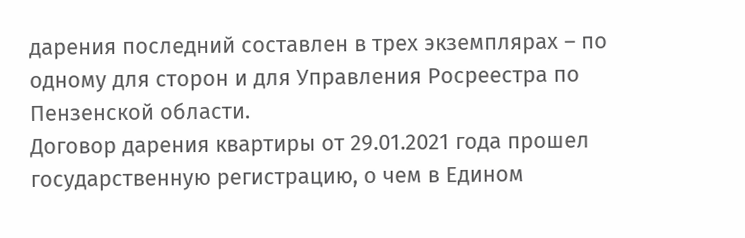дарения последний составлен в трех экземплярах – по одному для сторон и для Управления Росреестра по Пензенской области.
Договор дарения квартиры от 29.01.2021 года прошел государственную регистрацию, о чем в Едином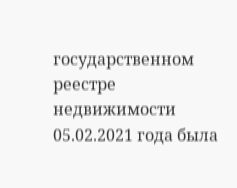государственном реестре недвижимости 05.02.2021 года была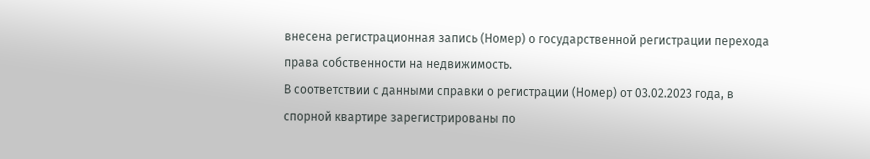внесена регистрационная запись (Номер) о государственной регистрации перехода права собственности на недвижимость.
В соответствии с данными справки о регистрации (Номер) от 03.02.2023 года, в спорной квартире зарегистрированы по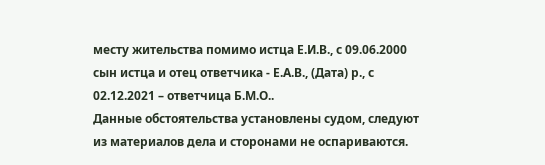месту жительства помимо истца Е.И.В., с 09.06.2000 сын истца и отец ответчика - Е.А.В., (Дата) р., с 02.12.2021 – ответчица Б.М.О..
Данные обстоятельства установлены судом, следуют из материалов дела и сторонами не оспариваются.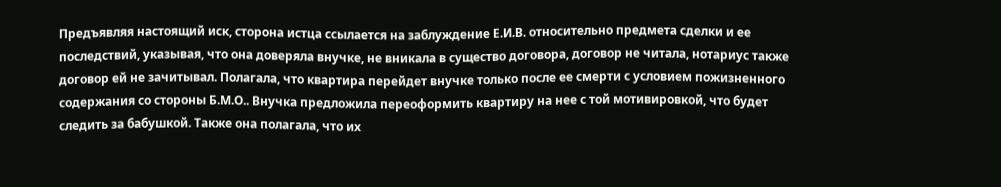Предъявляя настоящий иск, сторона истца ссылается на заблуждение Е.И.В. относительно предмета сделки и ее последствий, указывая, что она доверяла внучке, не вникала в существо договора, договор не читала, нотариус также договор ей не зачитывал. Полагала, что квартира перейдет внучке только после ее смерти с условием пожизненного содержания со стороны Б.М.О.. Внучка предложила переоформить квартиру на нее с той мотивировкой, что будет следить за бабушкой. Также она полагала, что их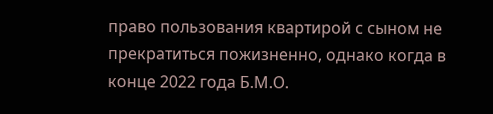право пользования квартирой с сыном не прекратиться пожизненно, однако когда в конце 2022 года Б.М.О.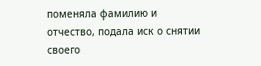поменяла фамилию и отчество, подала иск о снятии своего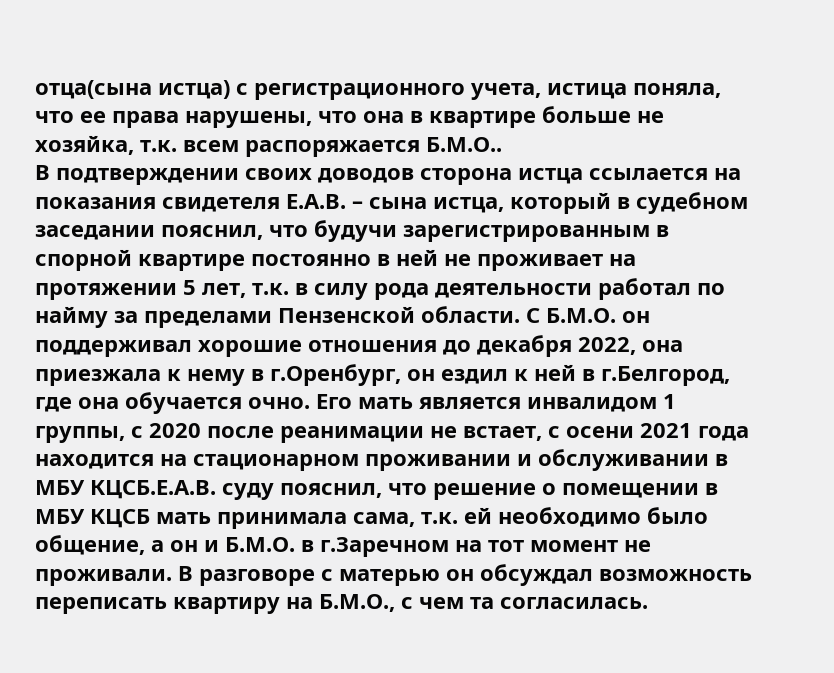отца(сына истца) с регистрационного учета, истица поняла, что ее права нарушены, что она в квартире больше не хозяйка, т.к. всем распоряжается Б.М.О..
В подтверждении своих доводов сторона истца ссылается на показания свидетеля Е.А.В. – сына истца, который в судебном заседании пояснил, что будучи зарегистрированным в спорной квартире постоянно в ней не проживает на протяжении 5 лет, т.к. в силу рода деятельности работал по найму за пределами Пензенской области. С Б.М.О. он поддерживал хорошие отношения до декабря 2022, она приезжала к нему в г.Оренбург, он ездил к ней в г.Белгород, где она обучается очно. Его мать является инвалидом 1 группы, с 2020 после реанимации не встает, с осени 2021 года находится на стационарном проживании и обслуживании в МБУ КЦСБ.Е.А.В. суду пояснил, что решение о помещении в МБУ КЦСБ мать принимала сама, т.к. ей необходимо было общение, а он и Б.М.О. в г.Заречном на тот момент не проживали. В разговоре с матерью он обсуждал возможность переписать квартиру на Б.М.О., с чем та согласилась.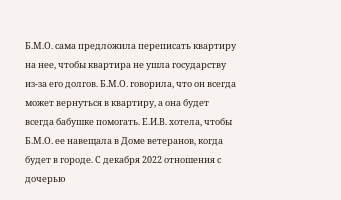Б.М.О. сама предложила переписать квартиру на нее, чтобы квартира не ушла государству из-за его долгов. Б.М.О. говорила, что он всегда может вернуться в квартиру, а она будет всегда бабушке помогать. Е.И.В. хотела, чтобы Б.М.О. ее навещала в Доме ветеранов, когда будет в городе. С декабря 2022 отношения с дочерью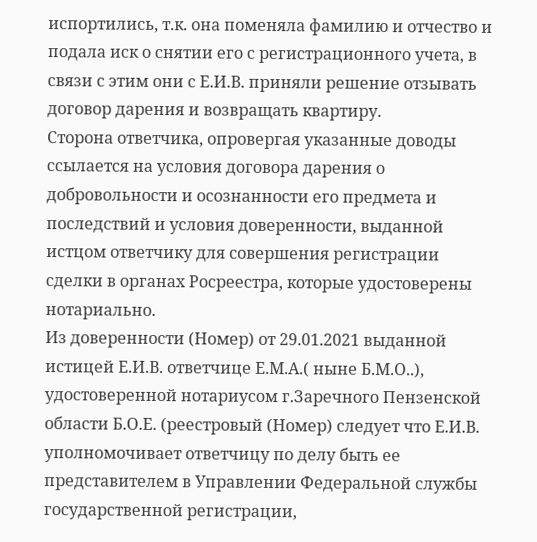испортились, т.к. она поменяла фамилию и отчество и подала иск о снятии его с регистрационного учета, в связи с этим они с Е.И.В. приняли решение отзывать договор дарения и возвращать квартиру.
Сторона ответчика, опровергая указанные доводы ссылается на условия договора дарения о добровольности и осознанности его предмета и последствий и условия доверенности, выданной истцом ответчику для совершения регистрации сделки в органах Росреестра, которые удостоверены нотариально.
Из доверенности (Номер) от 29.01.2021 выданной истицей Е.И.В. ответчице Е.М.А.( ныне Б.М.О..), удостоверенной нотариусом г.Заречного Пензенской области Б.О.Е. (реестровый (Номер) следует что Е.И.В. уполномочивает ответчицу по делу быть ее представителем в Управлении Федеральной службы государственной регистрации,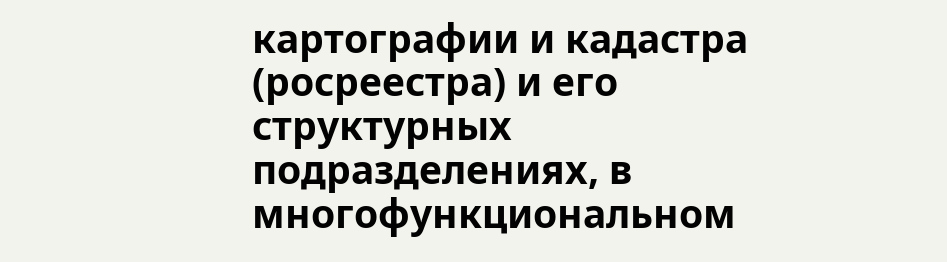картографии и кадастра (росреестра) и его структурных подразделениях, в многофункциональном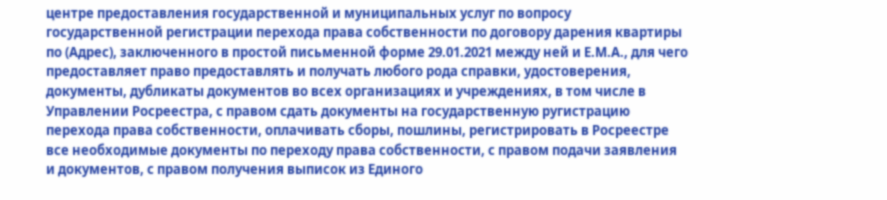центре предоставления государственной и муниципальных услуг по вопросу государственной регистрации перехода права собственности по договору дарения квартиры по (Адрес), заключенного в простой письменной форме 29.01.2021 между ней и Е.М.А., для чего предоставляет право предоставлять и получать любого рода справки, удостоверения, документы, дубликаты документов во всех организациях и учреждениях, в том числе в Управлении Росреестра, с правом сдать документы на государственную ругистрацию перехода права собственности, оплачивать сборы, пошлины, регистрировать в Росреестре все необходимые документы по переходу права собственности, с правом подачи заявления и документов, с правом получения выписок из Единого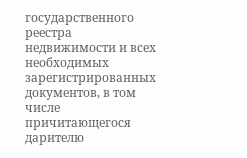государственного реестра недвижимости и всех необходимых зарегистрированных документов, в том числе причитающегося дарителю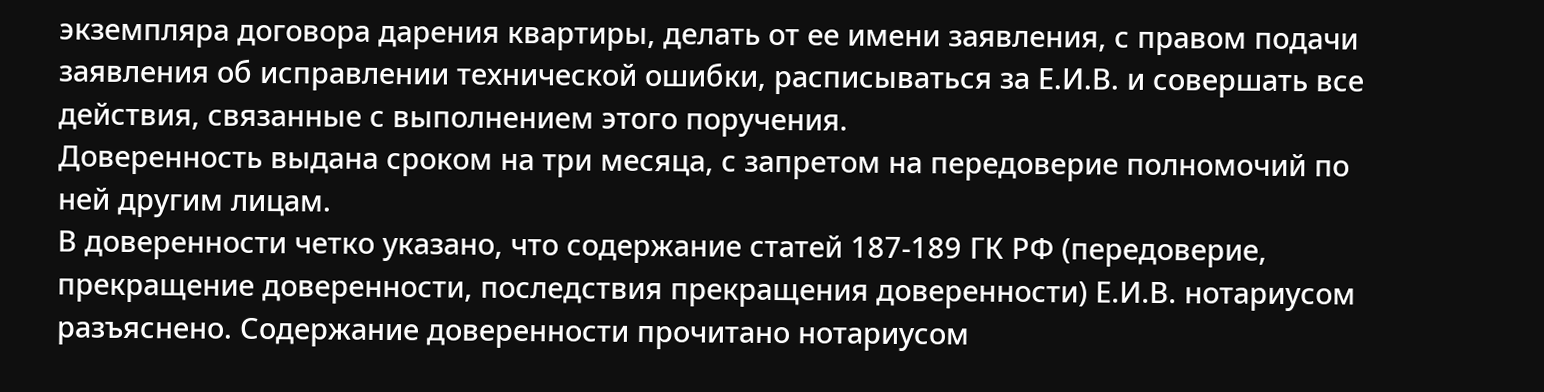экземпляра договора дарения квартиры, делать от ее имени заявления, с правом подачи заявления об исправлении технической ошибки, расписываться за Е.И.В. и совершать все действия, связанные с выполнением этого поручения.
Доверенность выдана сроком на три месяца, с запретом на передоверие полномочий по ней другим лицам.
В доверенности четко указано, что содержание статей 187-189 ГК РФ (передоверие, прекращение доверенности, последствия прекращения доверенности) Е.И.В. нотариусом разъяснено. Содержание доверенности прочитано нотариусом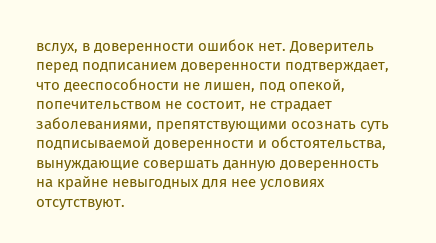вслух, в доверенности ошибок нет. Доверитель перед подписанием доверенности подтверждает, что дееспособности не лишен, под опекой, попечительством не состоит, не страдает заболеваниями, препятствующими осознать суть подписываемой доверенности и обстоятельства, вынуждающие совершать данную доверенность на крайне невыгодных для нее условиях отсутствуют.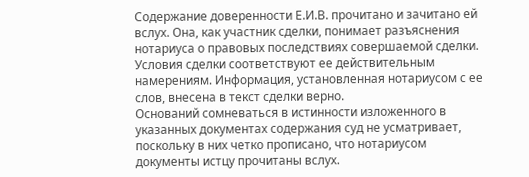Содержание доверенности Е.И.В. прочитано и зачитано ей вслух. Она, как участник сделки, понимает разъяснения нотариуса о правовых последствиях совершаемой сделки. Условия сделки соответствуют ее действительным намерениям. Информация, установленная нотариусом с ее слов, внесена в текст сделки верно.
Оснований сомневаться в истинности изложенного в указанных документах содержания суд не усматривает, поскольку в них четко прописано, что нотариусом документы истцу прочитаны вслух.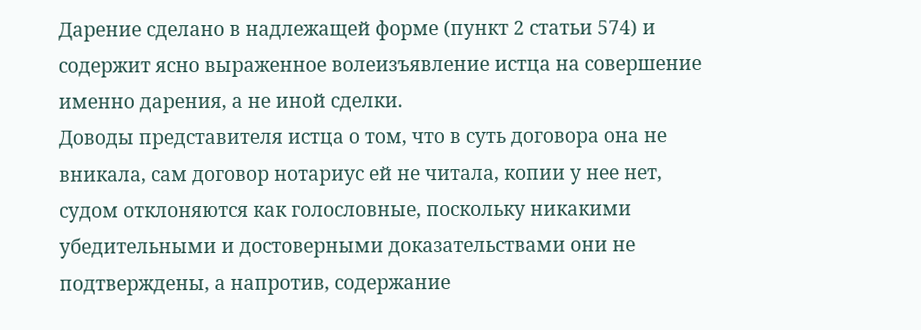Дарение сделано в надлежащей форме (пункт 2 статьи 574) и содержит ясно выраженное волеизъявление истца на совершение именно дарения, а не иной сделки.
Доводы представителя истца о том, что в суть договора она не вникала, сам договор нотариус ей не читала, копии у нее нет, судом отклоняются как голословные, поскольку никакими убедительными и достоверными доказательствами они не подтверждены, а напротив, содержание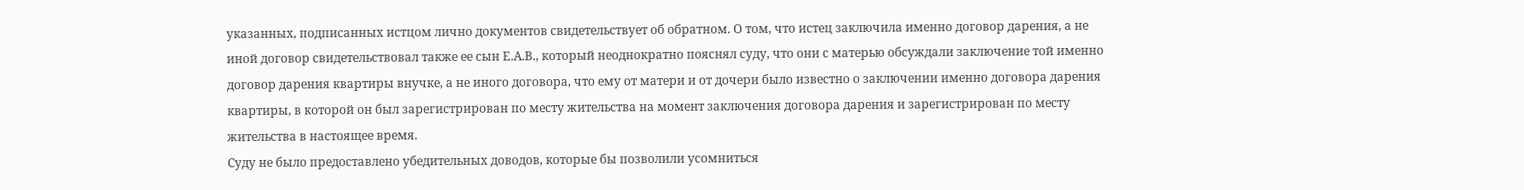указанных, подписанных истцом лично документов свидетельствует об обратном. О том, что истец заключила именно договор дарения, а не иной договор свидетельствовал также ее сын Е.А.В., который неоднократно пояснял суду, что они с матерью обсуждали заключение той именно договор дарения квартиры внучке, а не иного договора, что ему от матери и от дочери было известно о заключении именно договора дарения квартиры, в которой он был зарегистрирован по месту жительства на момент заключения договора дарения и зарегистрирован по месту жительства в настоящее время.
Суду не было предоставлено убедительных доводов, которые бы позволили усомниться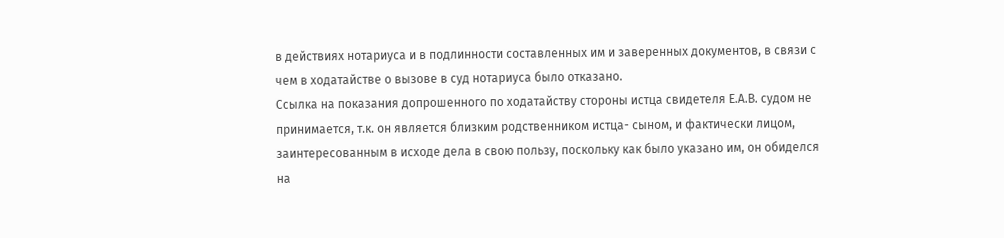в действиях нотариуса и в подлинности составленных им и заверенных документов, в связи с чем в ходатайстве о вызове в суд нотариуса было отказано.
Ссылка на показания допрошенного по ходатайству стороны истца свидетеля Е.А.В. судом не принимается, т.к. он является близким родственником истца- сыном, и фактически лицом, заинтересованным в исходе дела в свою пользу, поскольку как было указано им, он обиделся на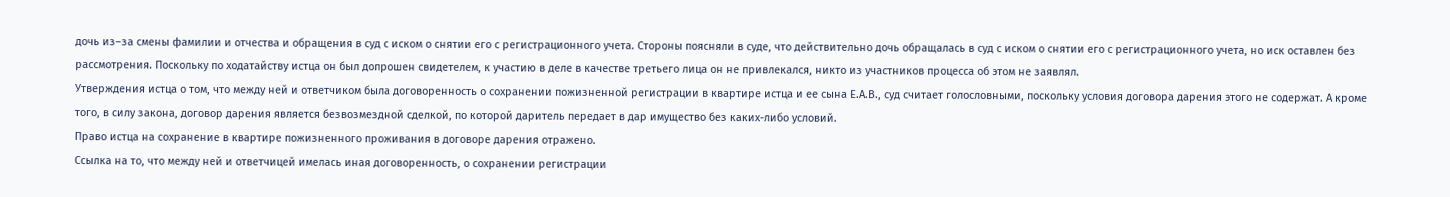дочь из–за смены фамилии и отчества и обращения в суд с иском о снятии его с регистрационного учета. Стороны поясняли в суде, что действительно дочь обращалась в суд с иском о снятии его с регистрационного учета, но иск оставлен без рассмотрения. Поскольку по ходатайству истца он был допрошен свидетелем, к участию в деле в качестве третьего лица он не привлекался, никто из участников процесса об этом не заявлял.
Утверждения истца о том, что между ней и ответчиком была договоренность о сохранении пожизненной регистрации в квартире истца и ее сына Е.А.В., суд считает голословными, поскольку условия договора дарения этого не содержат. А кроме того, в силу закона, договор дарения является безвозмездной сделкой, по которой даритель передает в дар имущество без каких-либо условий.
Право истца на сохранение в квартире пожизненного проживания в договоре дарения отражено.
Ссылка на то, что между ней и ответчицей имелась иная договоренность, о сохранении регистрации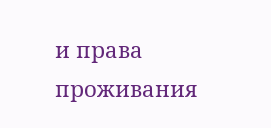и права проживания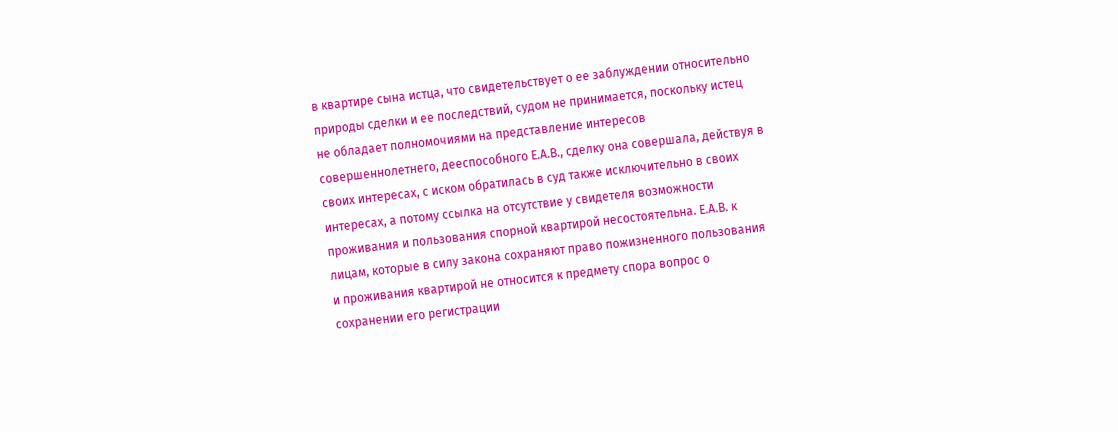в квартире сына истца, что свидетельствует о ее заблуждении относительно природы сделки и ее последствий, судом не принимается, поскольку истец не обладает полномочиями на представление интересов совершеннолетнего, дееспособного Е.А.В., сделку она совершала, действуя в своих интересах, с иском обратилась в суд также исключительно в своих интересах, а потому ссылка на отсутствие у свидетеля возможности проживания и пользования спорной квартирой несостоятельна. Е.А.В. к лицам, которые в силу закона сохраняют право пожизненного пользования и проживания квартирой не относится к предмету спора вопрос о сохранении его регистрации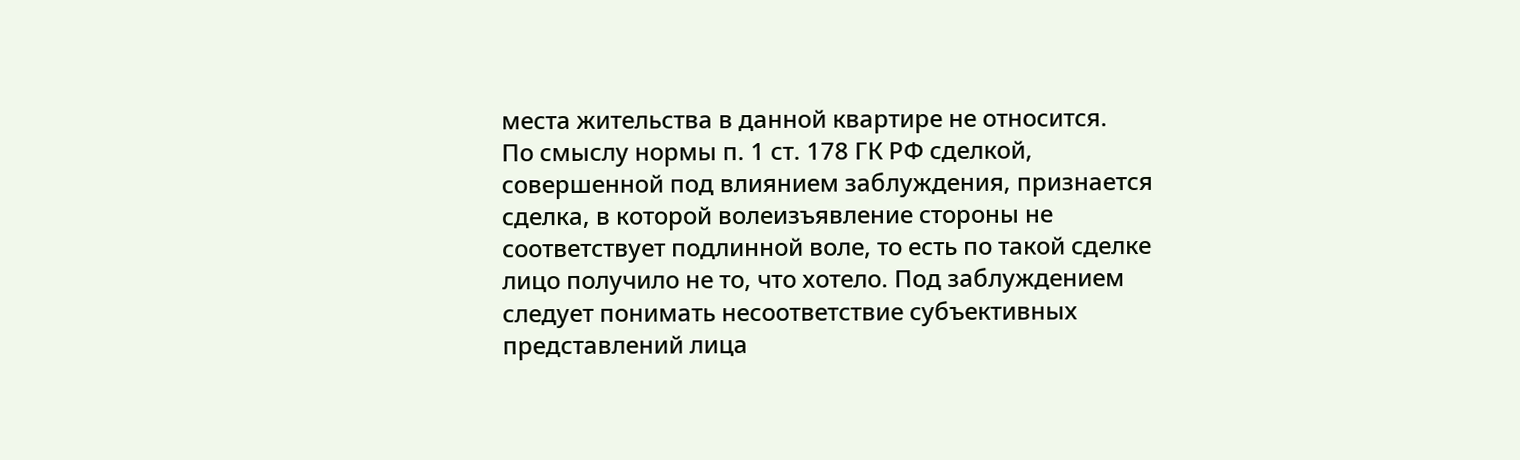места жительства в данной квартире не относится.
По смыслу нормы п. 1 ст. 178 ГК РФ сделкой, совершенной под влиянием заблуждения, признается сделка, в которой волеизъявление стороны не соответствует подлинной воле, то есть по такой сделке лицо получило не то, что хотело. Под заблуждением следует понимать несоответствие субъективных представлений лица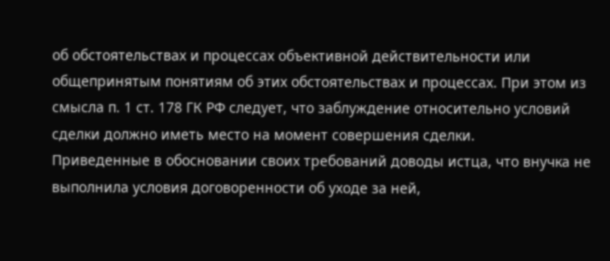об обстоятельствах и процессах объективной действительности или общепринятым понятиям об этих обстоятельствах и процессах. При этом из смысла п. 1 ст. 178 ГК РФ следует, что заблуждение относительно условий сделки должно иметь место на момент совершения сделки.
Приведенные в обосновании своих требований доводы истца, что внучка не выполнила условия договоренности об уходе за ней,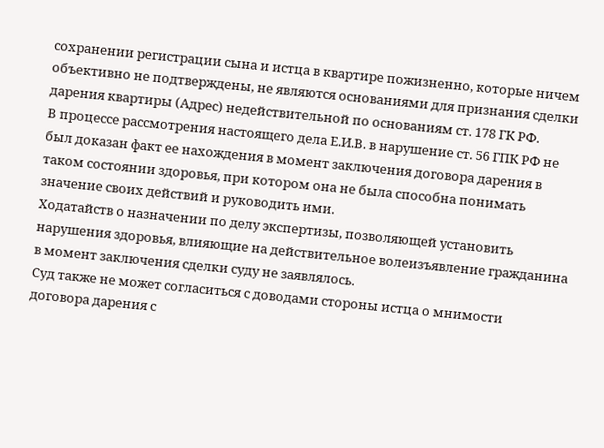сохранении регистрации сына и истца в квартире пожизненно, которые ничем объективно не подтверждены, не являются основаниями для признания сделки дарения квартиры (Адрес) недействительной по основаниям ст. 178 ГК РФ.
В процессе рассмотрения настоящего дела Е.И.В. в нарушение ст. 56 ГПК РФ не был доказан факт ее нахождения в момент заключения договора дарения в таком состоянии здоровья, при котором она не была способна понимать значение своих действий и руководить ими.
Ходатайств о назначении по делу экспертизы, позволяющей установить нарушения здоровья, влияющие на действительное волеизъявление гражданина в момент заключения сделки суду не заявлялось.
Суд также не может согласиться с доводами стороны истца о мнимости договора дарения с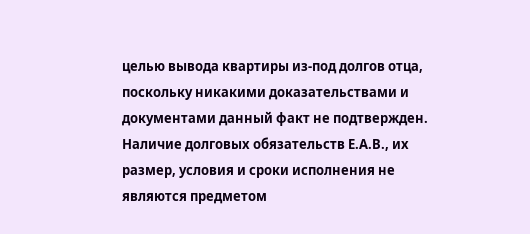целью вывода квартиры из-под долгов отца, поскольку никакими доказательствами и документами данный факт не подтвержден. Наличие долговых обязательств Е.А.В., их размер, условия и сроки исполнения не являются предметом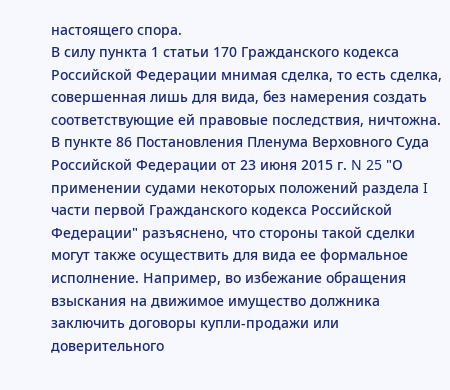настоящего спора.
В силу пункта 1 статьи 170 Гражданского кодекса Российской Федерации мнимая сделка, то есть сделка, совершенная лишь для вида, без намерения создать соответствующие ей правовые последствия, ничтожна.
В пункте 86 Постановления Пленума Верховного Суда Российской Федерации от 23 июня 2015 г. N 25 "О применении судами некоторых положений раздела I части первой Гражданского кодекса Российской Федерации" разъяснено, что стороны такой сделки могут также осуществить для вида ее формальное исполнение. Например, во избежание обращения взыскания на движимое имущество должника заключить договоры купли-продажи или доверительного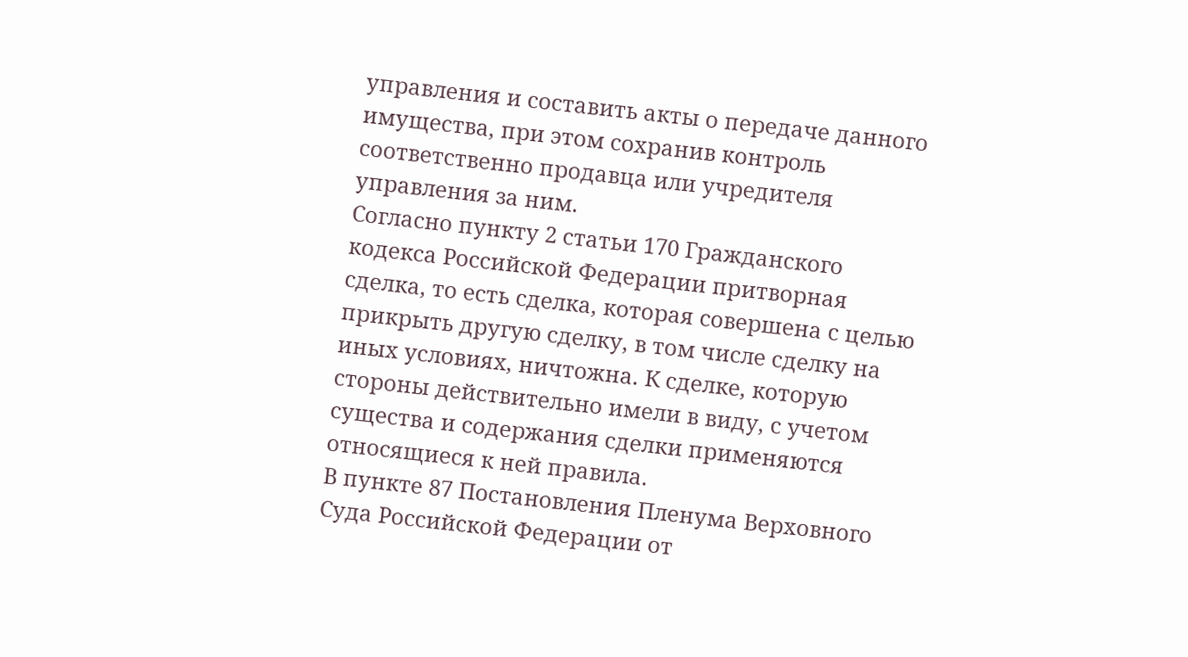управления и составить акты о передаче данного имущества, при этом сохранив контроль соответственно продавца или учредителя управления за ним.
Согласно пункту 2 статьи 170 Гражданского кодекса Российской Федерации притворная сделка, то есть сделка, которая совершена с целью прикрыть другую сделку, в том числе сделку на иных условиях, ничтожна. К сделке, которую стороны действительно имели в виду, с учетом существа и содержания сделки применяются относящиеся к ней правила.
В пункте 87 Постановления Пленума Верховного Суда Российской Федерации от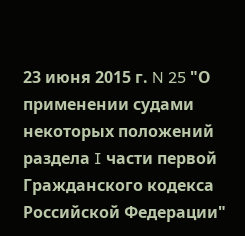23 июня 2015 г. N 25 "О применении судами некоторых положений раздела I части первой Гражданского кодекса Российской Федерации"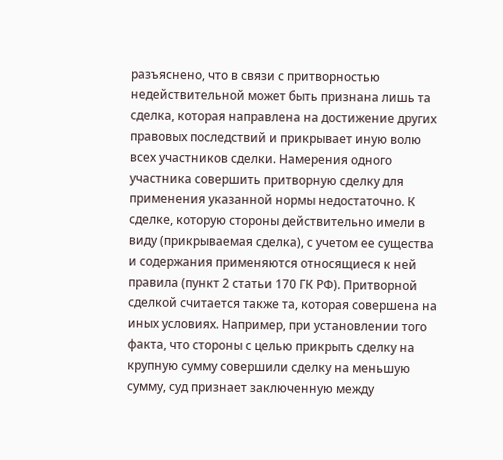разъяснено, что в связи с притворностью недействительной может быть признана лишь та сделка, которая направлена на достижение других правовых последствий и прикрывает иную волю всех участников сделки. Намерения одного участника совершить притворную сделку для применения указанной нормы недостаточно. К сделке, которую стороны действительно имели в виду (прикрываемая сделка), с учетом ее существа и содержания применяются относящиеся к ней правила (пункт 2 статьи 170 ГК РФ). Притворной сделкой считается также та, которая совершена на иных условиях. Например, при установлении того факта, что стороны с целью прикрыть сделку на крупную сумму совершили сделку на меньшую сумму, суд признает заключенную между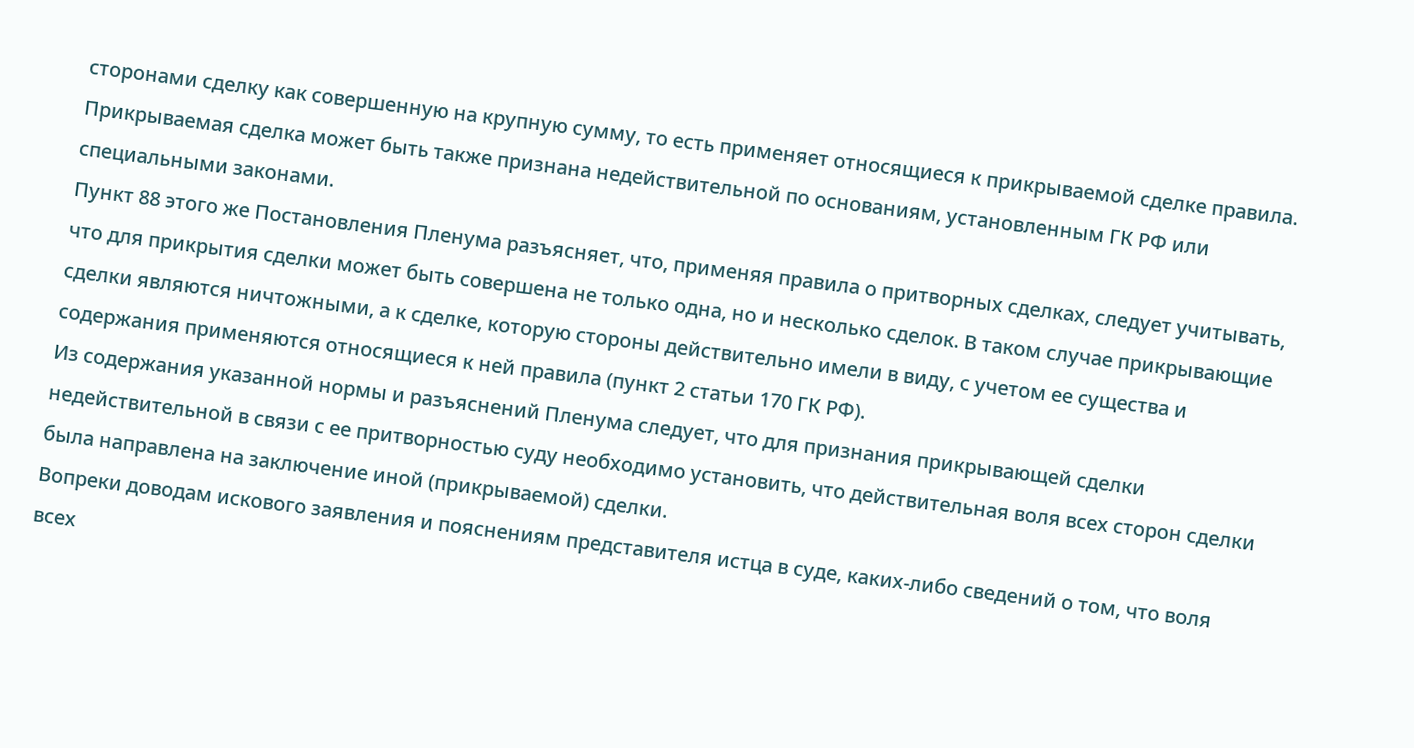сторонами сделку как совершенную на крупную сумму, то есть применяет относящиеся к прикрываемой сделке правила. Прикрываемая сделка может быть также признана недействительной по основаниям, установленным ГК РФ или специальными законами.
Пункт 88 этого же Постановления Пленума разъясняет, что, применяя правила о притворных сделках, следует учитывать, что для прикрытия сделки может быть совершена не только одна, но и несколько сделок. В таком случае прикрывающие сделки являются ничтожными, а к сделке, которую стороны действительно имели в виду, с учетом ее существа и содержания применяются относящиеся к ней правила (пункт 2 статьи 170 ГК РФ).
Из содержания указанной нормы и разъяснений Пленума следует, что для признания прикрывающей сделки недействительной в связи с ее притворностью суду необходимо установить, что действительная воля всех сторон сделки была направлена на заключение иной (прикрываемой) сделки.
Вопреки доводам искового заявления и пояснениям представителя истца в суде, каких-либо сведений о том, что воля всех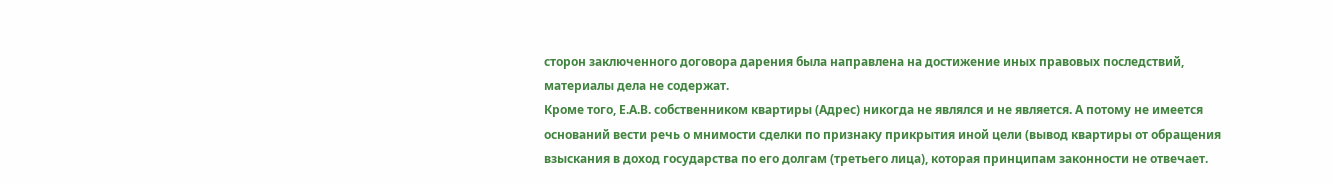сторон заключенного договора дарения была направлена на достижение иных правовых последствий, материалы дела не содержат.
Кроме того, Е.А.В. собственником квартиры (Адрес) никогда не являлся и не является. А потому не имеется оснований вести речь о мнимости сделки по признаку прикрытия иной цели (вывод квартиры от обращения взыскания в доход государства по его долгам (третьего лица), которая принципам законности не отвечает.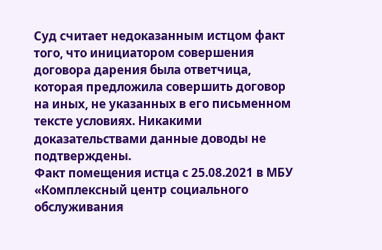Суд считает недоказанным истцом факт того, что инициатором совершения договора дарения была ответчица, которая предложила совершить договор на иных, не указанных в его письменном тексте условиях. Никакими доказательствами данные доводы не подтверждены.
Факт помещения истца с 25.08.2021 в МБУ «Комплексный центр социального обслуживания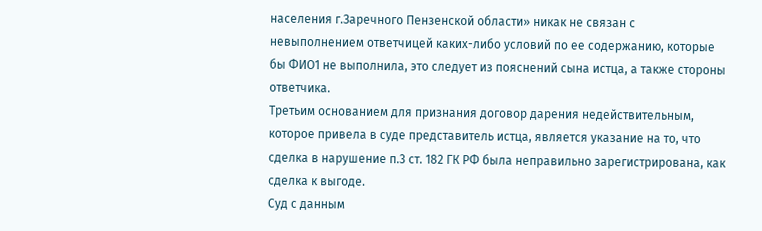населения г.Заречного Пензенской области» никак не связан с невыполнением ответчицей каких-либо условий по ее содержанию, которые бы ФИО1 не выполнила, это следует из пояснений сына истца, а также стороны ответчика.
Третьим основанием для признания договор дарения недействительным, которое привела в суде представитель истца, является указание на то, что сделка в нарушение п.3 ст. 182 ГК РФ была неправильно зарегистрирована, как сделка к выгоде.
Суд с данным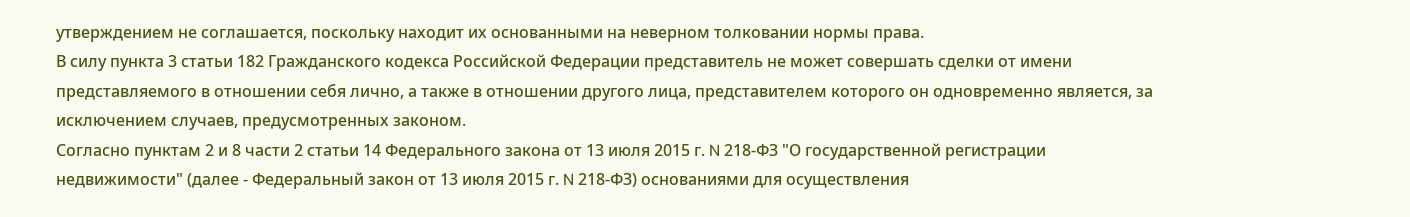утверждением не соглашается, поскольку находит их основанными на неверном толковании нормы права.
В силу пункта 3 статьи 182 Гражданского кодекса Российской Федерации представитель не может совершать сделки от имени представляемого в отношении себя лично, а также в отношении другого лица, представителем которого он одновременно является, за исключением случаев, предусмотренных законом.
Согласно пунктам 2 и 8 части 2 статьи 14 Федерального закона от 13 июля 2015 г. N 218-ФЗ "О государственной регистрации недвижимости" (далее - Федеральный закон от 13 июля 2015 г. N 218-ФЗ) основаниями для осуществления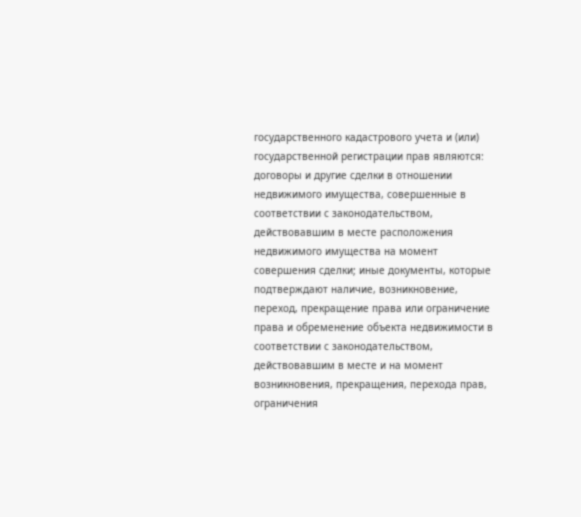государственного кадастрового учета и (или) государственной регистрации прав являются: договоры и другие сделки в отношении недвижимого имущества, совершенные в соответствии с законодательством, действовавшим в месте расположения недвижимого имущества на момент совершения сделки; иные документы, которые подтверждают наличие, возникновение, переход, прекращение права или ограничение права и обременение объекта недвижимости в соответствии с законодательством, действовавшим в месте и на момент возникновения, прекращения, перехода прав, ограничения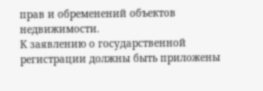прав и обременений объектов недвижимости.
К заявлению о государственной регистрации должны быть приложены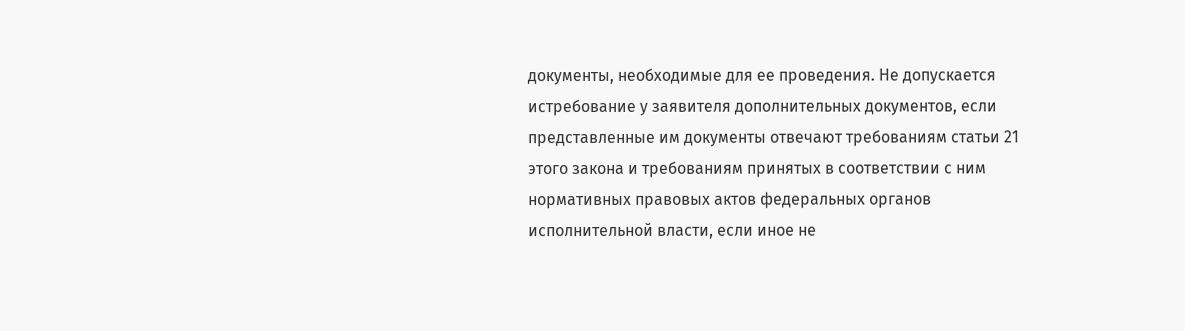документы, необходимые для ее проведения. Не допускается истребование у заявителя дополнительных документов, если представленные им документы отвечают требованиям статьи 21 этого закона и требованиям принятых в соответствии с ним нормативных правовых актов федеральных органов исполнительной власти, если иное не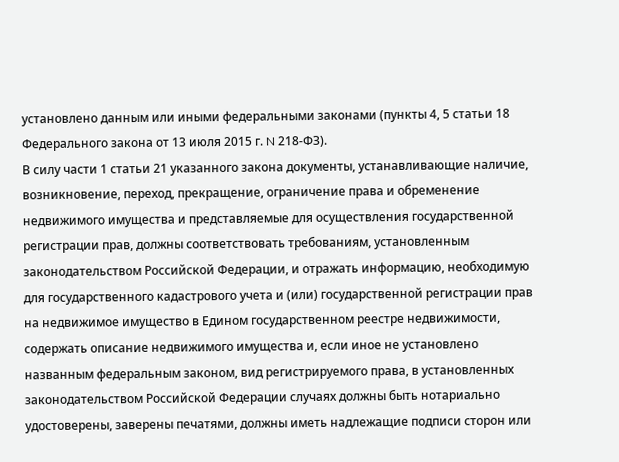установлено данным или иными федеральными законами (пункты 4, 5 статьи 18 Федерального закона от 13 июля 2015 г. N 218-ФЗ).
В силу части 1 статьи 21 указанного закона документы, устанавливающие наличие, возникновение, переход, прекращение, ограничение права и обременение недвижимого имущества и представляемые для осуществления государственной регистрации прав, должны соответствовать требованиям, установленным законодательством Российской Федерации, и отражать информацию, необходимую для государственного кадастрового учета и (или) государственной регистрации прав на недвижимое имущество в Едином государственном реестре недвижимости, содержать описание недвижимого имущества и, если иное не установлено названным федеральным законом, вид регистрируемого права, в установленных законодательством Российской Федерации случаях должны быть нотариально удостоверены, заверены печатями, должны иметь надлежащие подписи сторон или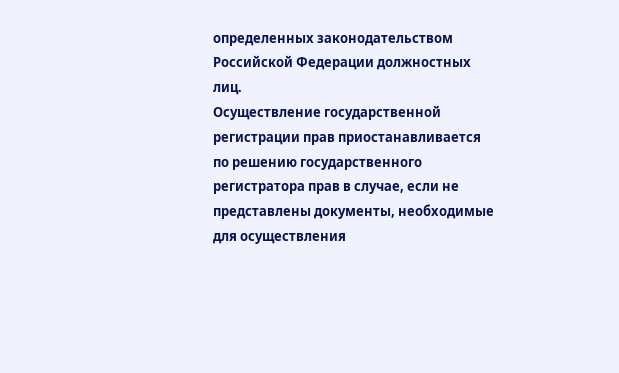определенных законодательством Российской Федерации должностных лиц.
Осуществление государственной регистрации прав приостанавливается по решению государственного регистратора прав в случае, если не представлены документы, необходимые для осуществления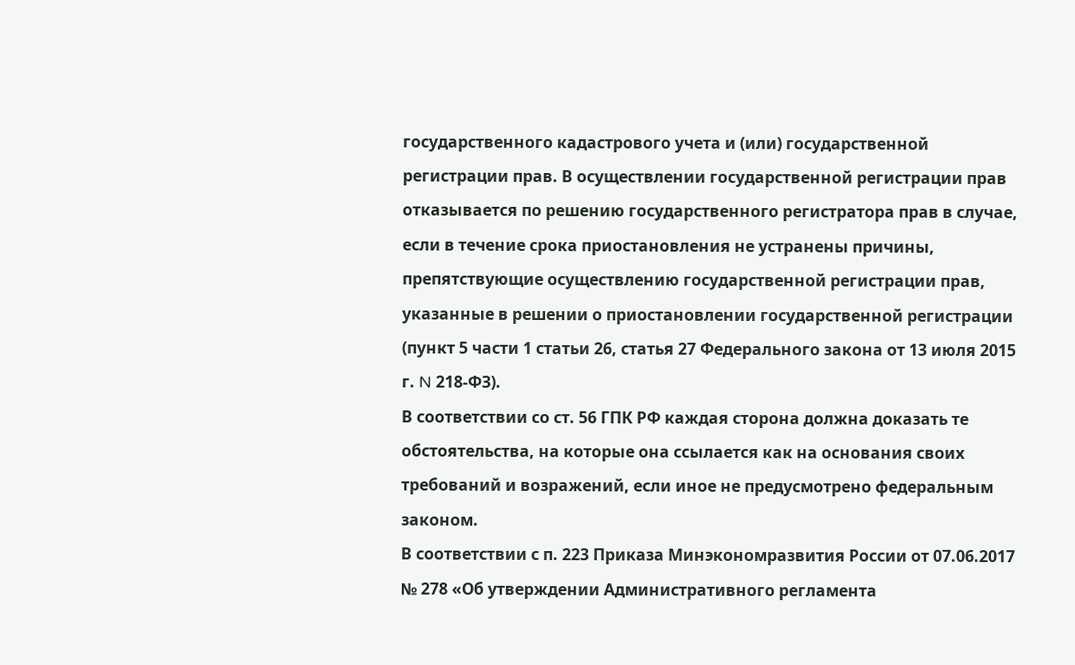государственного кадастрового учета и (или) государственной регистрации прав. В осуществлении государственной регистрации прав отказывается по решению государственного регистратора прав в случае, если в течение срока приостановления не устранены причины, препятствующие осуществлению государственной регистрации прав, указанные в решении о приостановлении государственной регистрации (пункт 5 части 1 статьи 26, статья 27 Федерального закона от 13 июля 2015 г. N 218-ФЗ).
В соответствии со ст. 56 ГПК РФ каждая сторона должна доказать те обстоятельства, на которые она ссылается как на основания своих требований и возражений, если иное не предусмотрено федеральным законом.
В соответствии с п. 223 Приказа Минэкономразвития России от 07.06.2017 № 278 «Об утверждении Административного регламента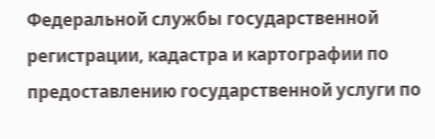Федеральной службы государственной регистрации, кадастра и картографии по предоставлению государственной услуги по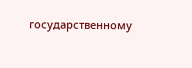государственному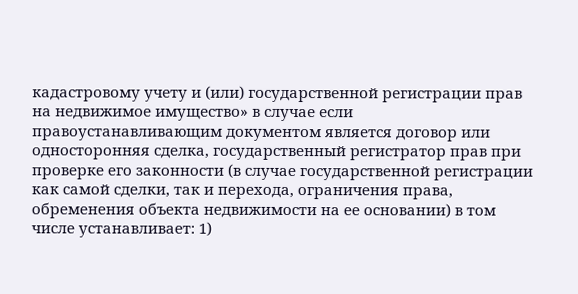кадастровому учету и (или) государственной регистрации прав на недвижимое имущество» в случае если правоустанавливающим документом является договор или односторонняя сделка, государственный регистратор прав при проверке его законности (в случае государственной регистрации как самой сделки, так и перехода, ограничения права, обременения объекта недвижимости на ее основании) в том числе устанавливает: 1)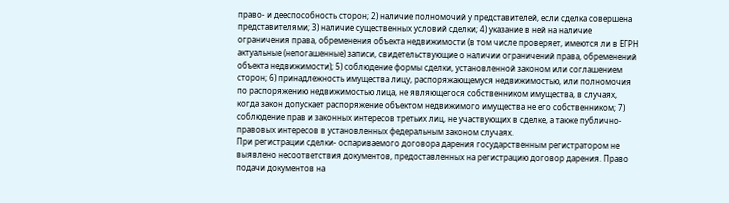право- и дееспособность сторон; 2) наличие полномочий у представителей, если сделка совершена представителями; 3) наличие существенных условий сделки; 4) указание в ней на наличие ограничения права, обременения объекта недвижимости (в том числе проверяет, имеются ли в ЕГРН актуальные (непогашенные) записи, свидетельствующие о наличии ограничений права, обременений объекта недвижимости); 5) соблюдение формы сделки, установленной законом или соглашением сторон; 6) принадлежность имущества лицу, распоряжающемуся недвижимостью, или полномочия по распоряжению недвижимостью лица, не являющегося собственником имущества, в случаях, когда закон допускает распоряжение объектом недвижимого имущества не его собственником; 7) соблюдение прав и законных интересов третьих лиц, не участвующих в сделке, а также публично-правовых интересов в установленных федеральным законом случаях.
При регистрации сделки- оспариваемого договора дарения государственным регистратором не выявлено несоответствия документов, предоставленных на регистрацию договор дарения. Право подачи документов на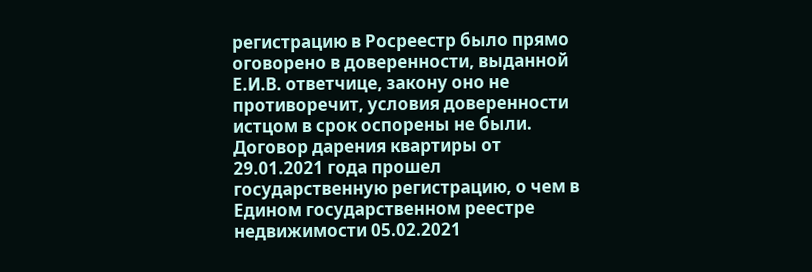регистрацию в Росреестр было прямо оговорено в доверенности, выданной Е.И.В. ответчице, закону оно не противоречит, условия доверенности истцом в срок оспорены не были.
Договор дарения квартиры от 29.01.2021 года прошел государственную регистрацию, о чем в Едином государственном реестре недвижимости 05.02.2021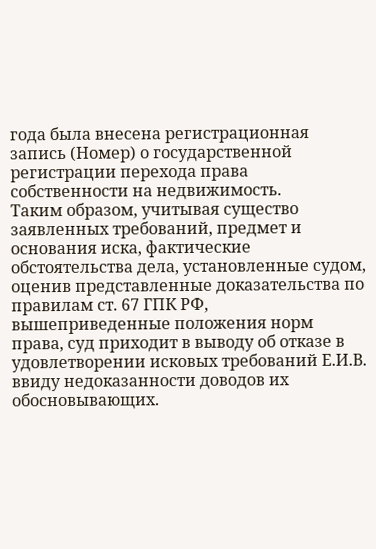года была внесена регистрационная запись (Номер) о государственной регистрации перехода права собственности на недвижимость.
Таким образом, учитывая существо заявленных требований, предмет и основания иска, фактические обстоятельства дела, установленные судом, оценив представленные доказательства по правилам ст. 67 ГПК РФ, вышеприведенные положения норм права, суд приходит в выводу об отказе в удовлетворении исковых требований Е.И.В. ввиду недоказанности доводов их обосновывающих.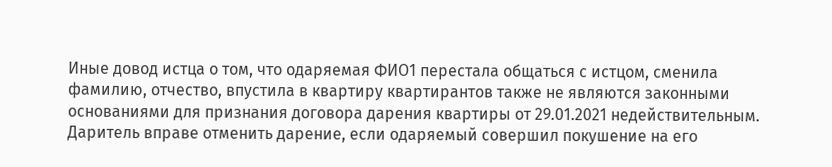Иные довод истца о том, что одаряемая ФИО1 перестала общаться с истцом, сменила фамилию, отчество, впустила в квартиру квартирантов также не являются законными основаниями для признания договора дарения квартиры от 29.01.2021 недействительным. Даритель вправе отменить дарение, если одаряемый совершил покушение на его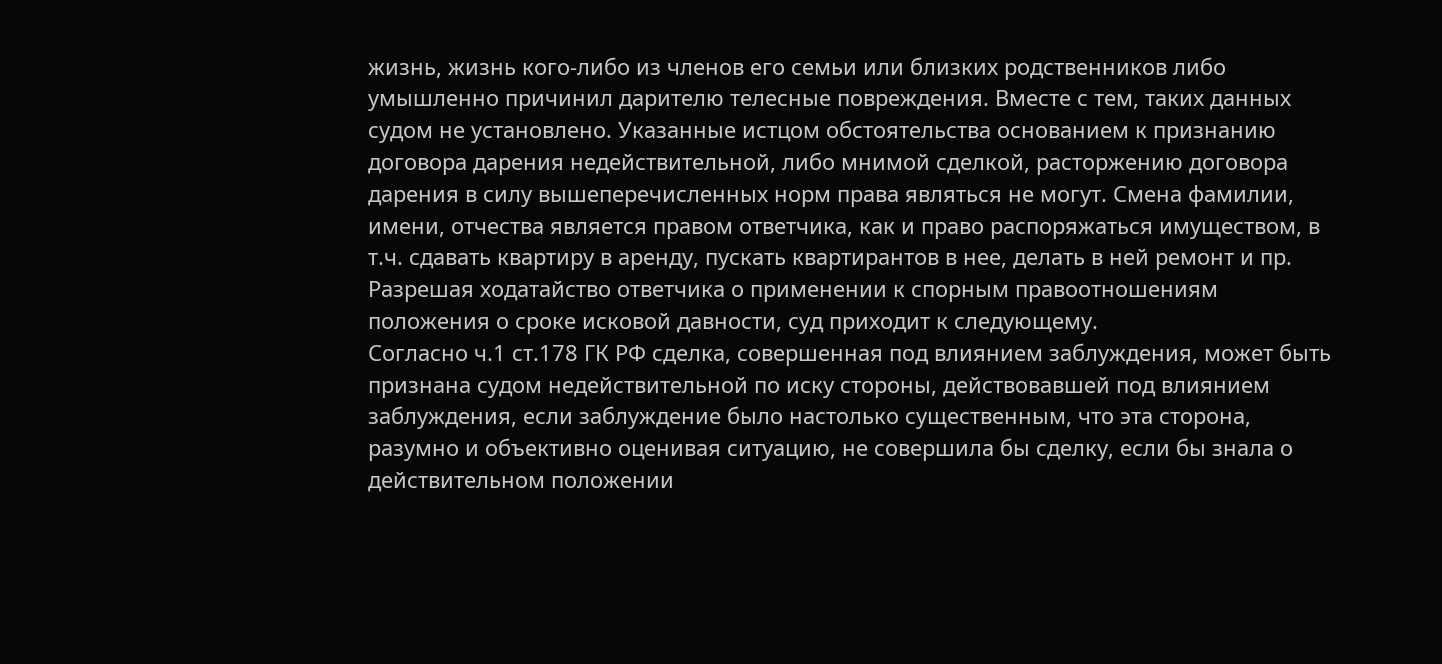жизнь, жизнь кого-либо из членов его семьи или близких родственников либо умышленно причинил дарителю телесные повреждения. Вместе с тем, таких данных судом не установлено. Указанные истцом обстоятельства основанием к признанию договора дарения недействительной, либо мнимой сделкой, расторжению договора дарения в силу вышеперечисленных норм права являться не могут. Смена фамилии, имени, отчества является правом ответчика, как и право распоряжаться имуществом, в т.ч. сдавать квартиру в аренду, пускать квартирантов в нее, делать в ней ремонт и пр.
Разрешая ходатайство ответчика о применении к спорным правоотношениям положения о сроке исковой давности, суд приходит к следующему.
Согласно ч.1 ст.178 ГК РФ сделка, совершенная под влиянием заблуждения, может быть признана судом недействительной по иску стороны, действовавшей под влиянием заблуждения, если заблуждение было настолько существенным, что эта сторона, разумно и объективно оценивая ситуацию, не совершила бы сделку, если бы знала о действительном положении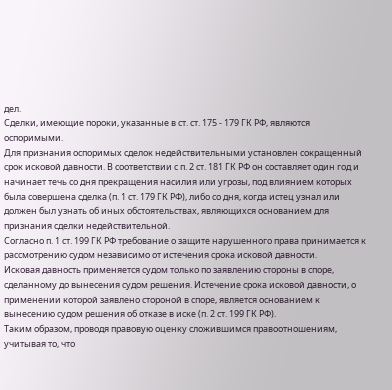дел.
Сделки, имеющие пороки, указанные в ст. ст. 175 - 179 ГК РФ, являются оспоримыми.
Для признания оспоримых сделок недействительными установлен сокращенный срок исковой давности. В соответствии с п. 2 ст. 181 ГК РФ он составляет один год и начинает течь со дня прекращения насилия или угрозы, под влиянием которых была совершена сделка (п. 1 ст. 179 ГК РФ), либо со дня, когда истец узнал или должен был узнать об иных обстоятельствах, являющихся основанием для признания сделки недействительной.
Согласно п. 1 ст. 199 ГК РФ требование о защите нарушенного права принимается к рассмотрению судом независимо от истечения срока исковой давности.
Исковая давность применяется судом только по заявлению стороны в споре, сделанному до вынесения судом решения. Истечение срока исковой давности, о применении которой заявлено стороной в споре, является основанием к вынесению судом решения об отказе в иске (п. 2 ст. 199 ГК РФ).
Таким образом, проводя правовую оценку сложившимся правоотношениям, учитывая то, что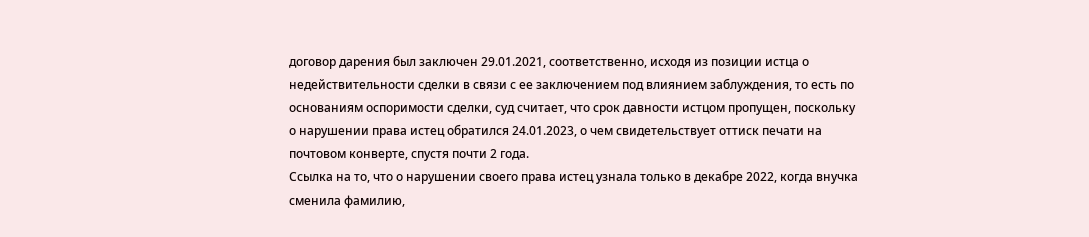договор дарения был заключен 29.01.2021, соответственно, исходя из позиции истца о недействительности сделки в связи с ее заключением под влиянием заблуждения, то есть по основаниям оспоримости сделки, суд считает, что срок давности истцом пропущен, поскольку о нарушении права истец обратился 24.01.2023, о чем свидетельствует оттиск печати на почтовом конверте, спустя почти 2 года.
Ссылка на то, что о нарушении своего права истец узнала только в декабре 2022, когда внучка сменила фамилию,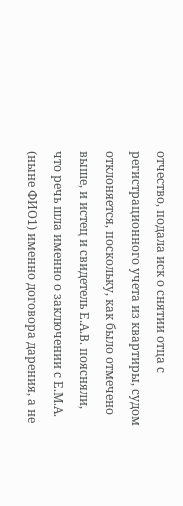отчество, подала иск о снятии отца с регистрационного учета из квартиры, судом отклоняется, поскольку, как было отмечено выше, и истец и свидетель Е.А.В. поясняли, что речь шла именно о заключении с Е.М.А. (ныне ФИО1) именно договора дарения, а не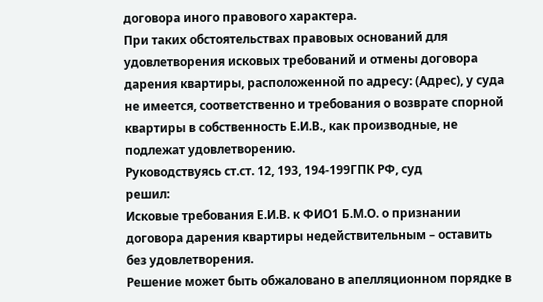договора иного правового характера.
При таких обстоятельствах правовых оснований для удовлетворения исковых требований и отмены договора дарения квартиры, расположенной по адресу: (Адрес), у суда не имеется, соответственно и требования о возврате спорной квартиры в собственность Е.И.В., как производные, не подлежат удовлетворению.
Руководствуясь ст.ст. 12, 193, 194-199ГПК РФ, суд
решил:
Исковые требования Е.И.В. к ФИО1 Б.М.О. о признании договора дарения квартиры недействительным – оставить без удовлетворения.
Решение может быть обжаловано в апелляционном порядке в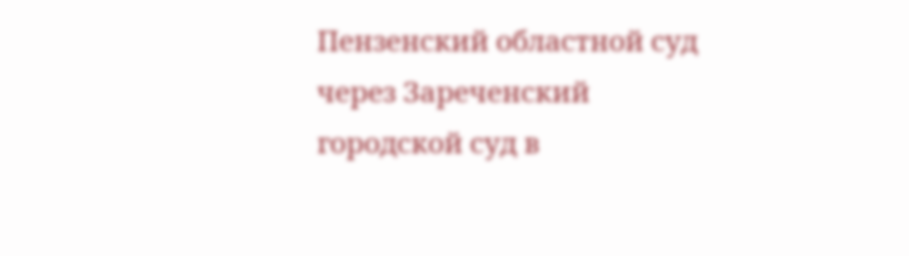Пензенский областной суд через Зареченский городской суд в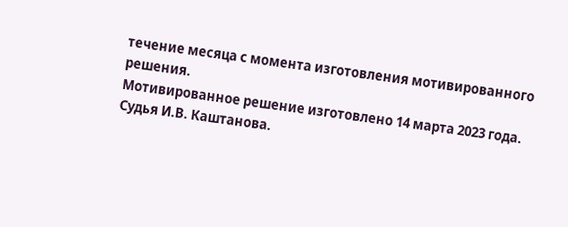течение месяца с момента изготовления мотивированного решения.
Мотивированное решение изготовлено 14 марта 2023 года.
Судья И.В. Каштанова.